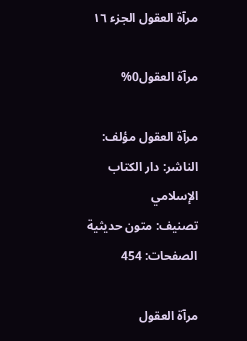مرآة العقول الجزء ١٦

مرآة العقول0%

مرآة العقول مؤلف:
الناشر: دار الكتاب الإسلامي
تصنيف: متون حديثية
الصفحات: 454

مرآة العقول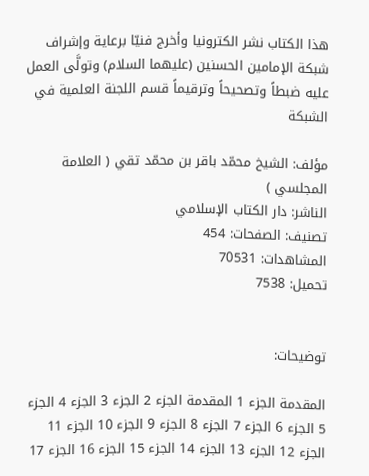هذا الكتاب نشر الكترونيا وأخرج فنيّا برعاية وإشراف شبكة الإمامين الحسنين (عليهما السلام) وتولَّى العمل عليه ضبطاً وتصحيحاً وترقيماً قسم اللجنة العلمية في الشبكة

مؤلف: الشيخ محمّد باقر بن محمّد تقي ( العلامة المجلسي )
الناشر: دار الكتاب الإسلامي
تصنيف: الصفحات: 454
المشاهدات: 70531
تحميل: 7538


توضيحات:

المقدمة الجزء 1 المقدمة الجزء 2 الجزء 3 الجزء 4 الجزء 5 الجزء 6 الجزء 7 الجزء 8 الجزء 9 الجزء 10 الجزء 11 الجزء 12 الجزء 13 الجزء 14 الجزء 15 الجزء 16 الجزء 17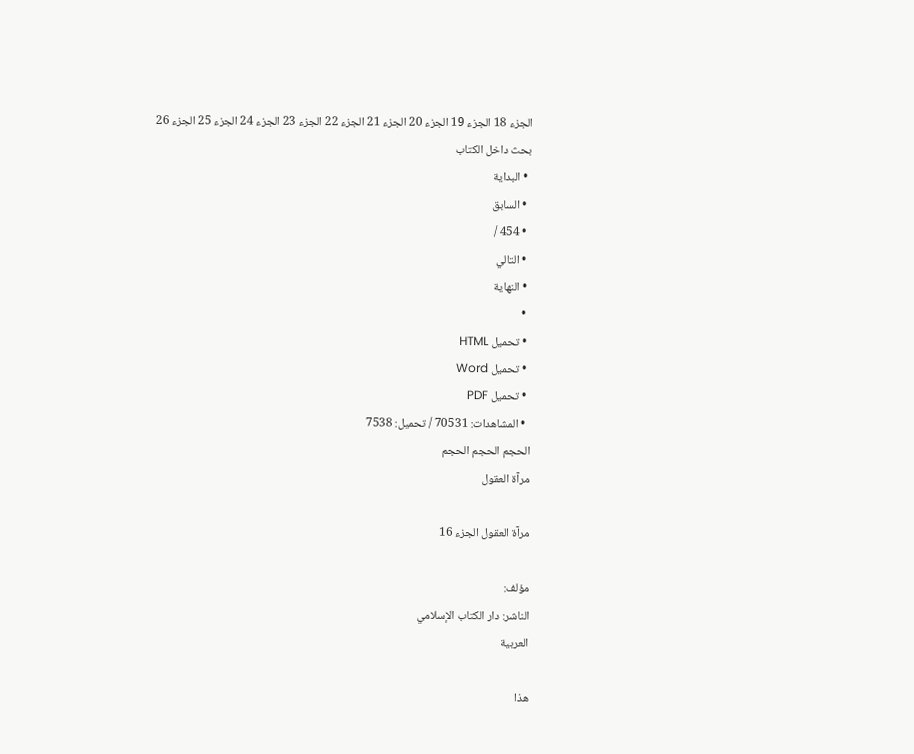الجزء 18 الجزء 19 الجزء 20 الجزء 21 الجزء 22 الجزء 23 الجزء 24 الجزء 25 الجزء 26
بحث داخل الكتاب
  • البداية
  • السابق
  • 454 /
  • التالي
  • النهاية
  •
  • تحميل HTML
  • تحميل Word
  • تحميل PDF
  • المشاهدات: 70531 / تحميل: 7538
الحجم الحجم الحجم
مرآة العقول

مرآة العقول الجزء 16

مؤلف:
الناشر: دار الكتاب الإسلامي
العربية

هذا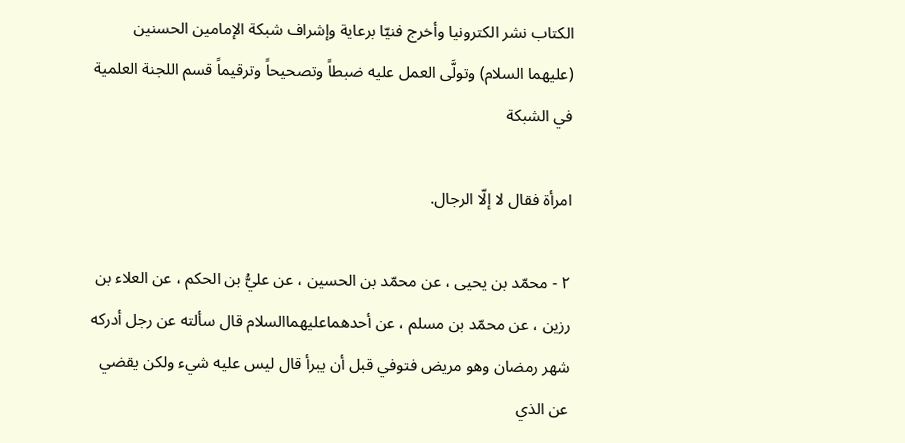الكتاب نشر الكترونيا وأخرج فنيّا برعاية وإشراف شبكة الإمامين الحسنين (عليهما السلام) وتولَّى العمل عليه ضبطاً وتصحيحاً وترقيماً قسم اللجنة العلمية في الشبكة

امرأة فقال لا إلّا الرجال.

٢ - محمّد بن يحيى ، عن محمّد بن الحسين ، عن عليُّ بن الحكم ، عن العلاء بن رزين ، عن محمّد بن مسلم ، عن أحدهماعليهما‌السلام قال سألته عن رجل أدركه شهر رمضان وهو مريض فتوفي قبل أن يبرأ قال ليس عليه شيء ولكن يقضي عن الذي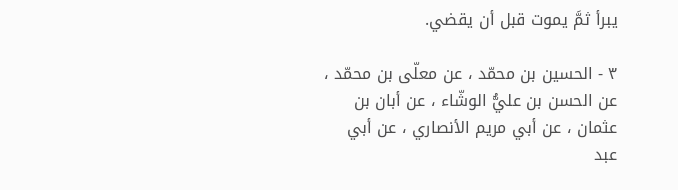يبرأ ثمَّ يموت قبل أن يقضي.

٣ - الحسين بن محمّد ، عن معلّى بن محمّد ، عن الحسن بن عليُّ الوشّاء ، عن أبان بن عثمان ، عن أبي مريم الأنصاري ، عن أبي عبد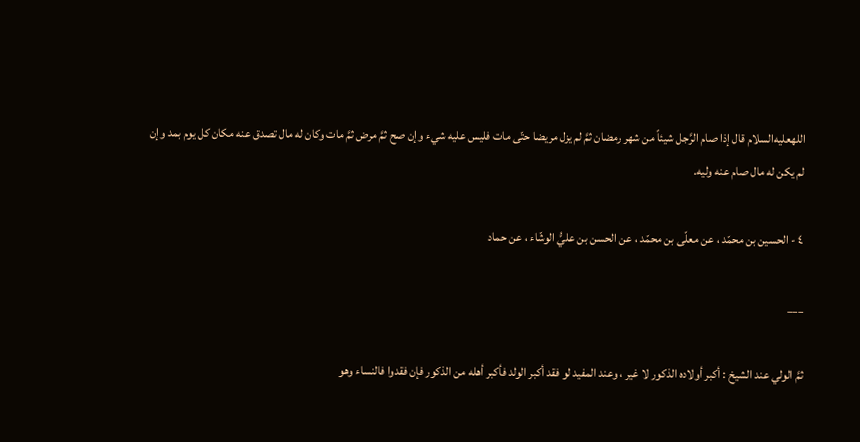اللهعليه‌السلام قال إذا صام الرَّجل شيئاً من شهر رمضان ثمَّ لم يزل مريضا حتّى مات فليس عليه شيء وإن صح ثمَّ مرض ثمَّ مات وكان له مال تصدق عنه مكان كل يوم بمد وإن لم يكن له مال صام عنه وليه.

٤ - الحسين بن محمّد ، عن معلّى بن محمّد ، عن الحسن بن عليُّ الوشّاء ، عن حماد

___

ثمَّ الولي عند الشيخ : أكبر أولاده الذكور لا غير ، وعند المفيد لو فقد أكبر الولد فأكبر أهله من الذكور فإن فقدوا فالنساء وهو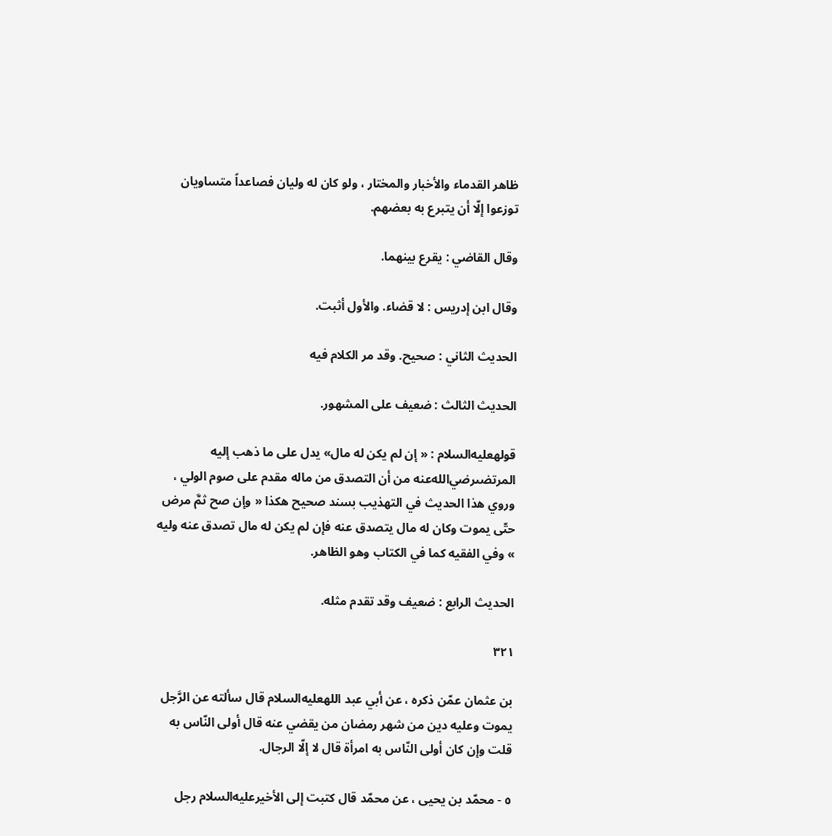ظاهر القدماء والأخبار والمختار ، ولو كان له وليان فصاعداً متساويان توزعوا إلّا أن يتبرع به بعضهم.

وقال القاضي : يقرع بينهما.

وقال ابن إدريس : لا قضاء. والأول أثبت.

الحديث الثاني : صحيح. وقد مر الكلام فيه

الحديث الثالث : ضعيف على المشهور.

قولهعليه‌السلام : « إن لم يكن له مال» يدل على ما ذهب إليه المرتضىرضي‌الله‌عنه من أن التصدق من ماله مقدم على صوم الولي ، وروي هذا الحديث في التهذيب بسند صحيح هكذا « وإن صح ثمَّ مرض حتّى يموت وكان له مال يتصدق عنه فإن لم يكن له مال تصدق عنه وليه » وفي الفقيه كما في الكتاب وهو الظاهر.

الحديث الرابع : ضعيف وقد تقدم مثله.

٣٢١

بن عثمان عمّن ذكره ، عن أبي عبد اللهعليه‌السلام قال سألته عن الرَّجل يموت وعليه دين من شهر رمضان من يقضي عنه قال أولى النّاس به قلت وإن كان أولى النّاس به امرأة قال لا إلّا الرجال.

٥ - محمّد بن يحيى ، عن محمّد قال كتبت إلى الأخيرعليه‌السلام رجل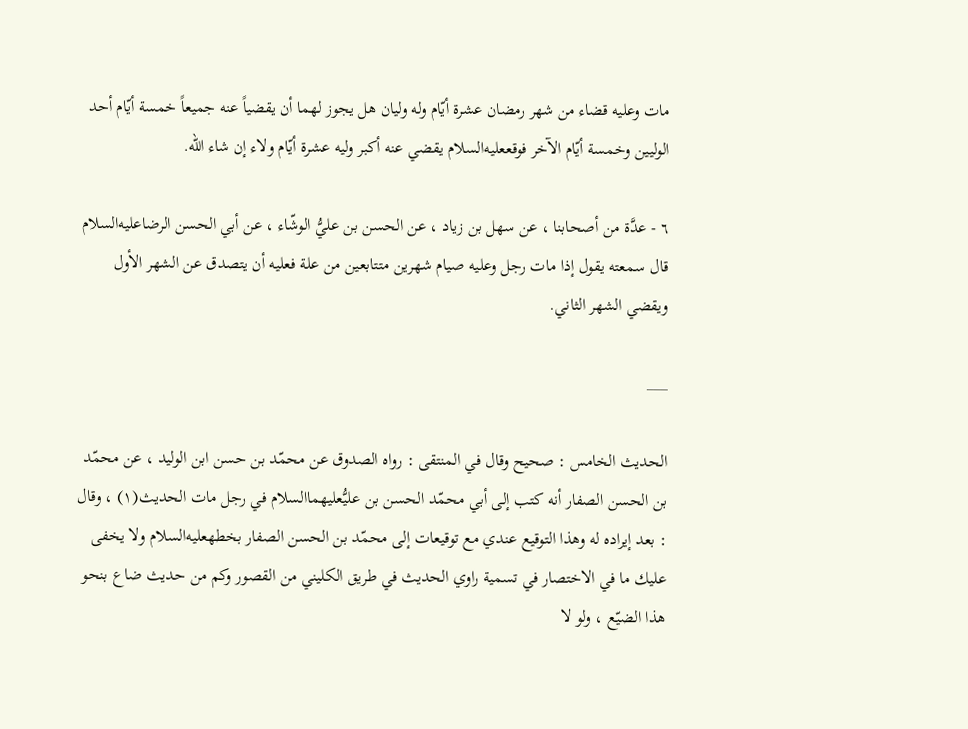مات وعليه قضاء من شهر رمضان عشرة أيّام وله وليان هل يجوز لهما أن يقضياً عنه جميعاً خمسة أيّام أحد الوليين وخمسة أيّام الآخر فوقععليه‌السلام يقضي عنه أكبر وليه عشرة أيّام ولاء إن شاء الله.

٦ - عدَّة من أصحابنا ، عن سهل بن زياد ، عن الحسن بن عليُّ الوشّاء ، عن أبي الحسن الرضاعليه‌السلام قال سمعته يقول إذا مات رجل وعليه صيام شهرين متتابعين من علة فعليه أن يتصدق عن الشهر الأول ويقضي الشهر الثاني.

___

الحديث الخامس : صحيح وقال في المنتقى : رواه الصدوق عن محمّد بن حسن ابن الوليد ، عن محمّد بن الحسن الصفار أنه كتب إلى أبي محمّد الحسن بن عليُّعليهما‌السلام في رجل مات الحديث(١) ، وقال : بعد إيراده له وهذا التوقيع عندي مع توقيعات إلى محمّد بن الحسن الصفار بخطهعليه‌السلام ولا يخفى عليك ما في الاختصار في تسمية راوي الحديث في طريق الكليني من القصور وكم من حديث ضاع بنحو هذا الضيّع ، ولو لا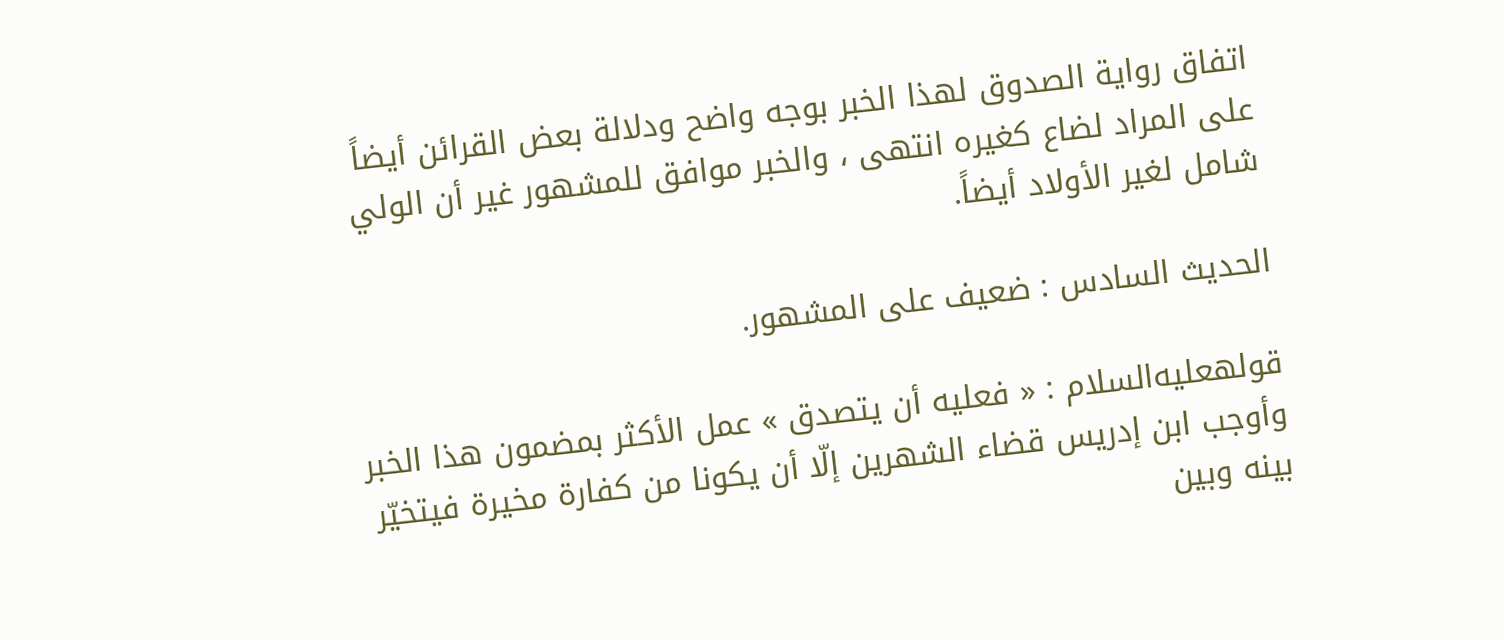اتفاق رواية الصدوق لهذا الخبر بوجه واضح ودلالة بعض القرائن أيضاً على المراد لضاع كغيره انتهى ، والخبر موافق للمشهور غير أن الولي شامل لغير الأولاد أيضاً.

الحديث السادس : ضعيف على المشهور.

قولهعليه‌السلام : « فعليه أن يتصدق » عمل الأكثر بمضمون هذا الخبر وأوجب ابن إدريس قضاء الشهرين إلّا أن يكونا من كفارة مخيرة فيتخيّر بينه وبين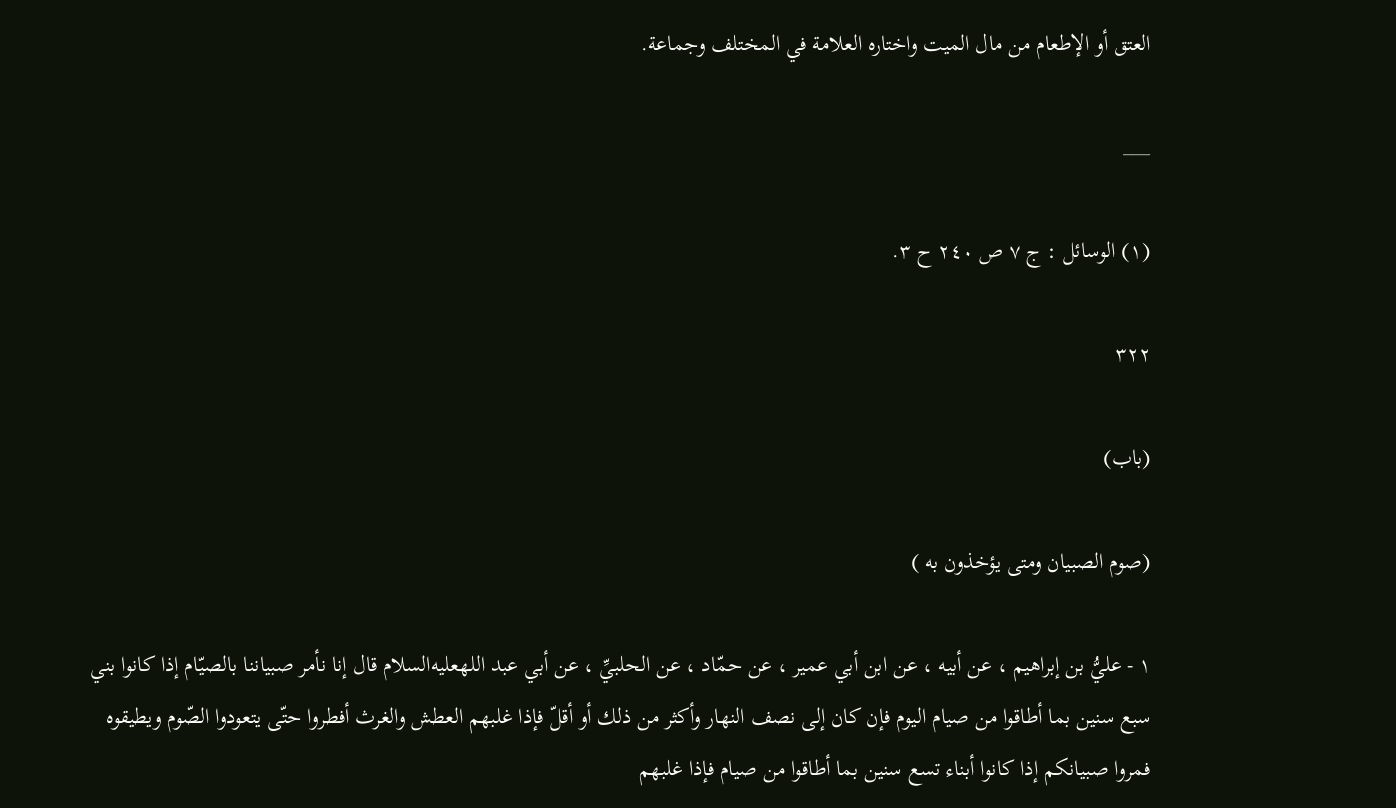العتق أو الإطعام من مال الميت واختاره العلامة في المختلف وجماعة.

___

(١) الوسائل : ج ٧ ص ٢٤٠ ح ٣.

٣٢٢

(باب)

(صوم الصبيان ومتى يؤخذون به )

١ - عليُّ بن إبراهيم ، عن أبيه ، عن ابن أبي عمير ، عن حمّاد ، عن الحلبيِّ ، عن أبي عبد اللهعليه‌السلام قال إنا نأمر صبياننا بالصيّام إذا كانوا بني سبع سنين بما أطاقوا من صيام اليوم فإن كان إلى نصف النهار وأكثر من ذلك أو أقلّ فإذا غلبهم العطش والغرث أفطروا حتّى يتعودوا الصّوم ويطيقوه فمروا صبيانكم إذا كانوا أبناء تسع سنين بما أطاقوا من صيام فإذا غلبهم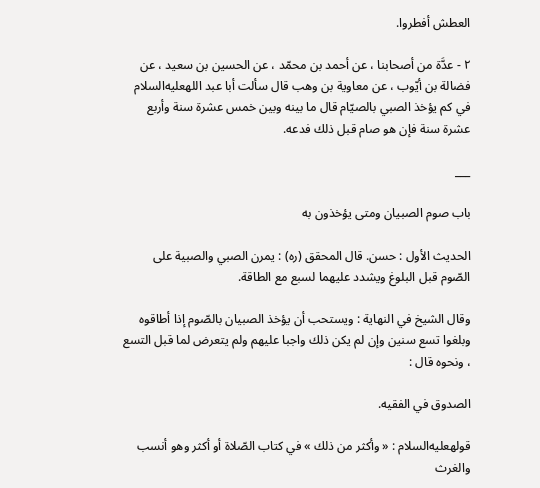العطش أفطروا.

٢ - عدَّة من أصحابنا ، عن أحمد بن محمّد ، عن الحسين بن سعيد ، عن فضالة بن أيّوب ، عن معاوية بن وهب قال سألت أبا عبد اللهعليه‌السلام في كم يؤخذ الصبي بالصيّام قال ما بينه وبين خمس عشرة سنة وأربع عشرة سنة فإن هو صام قبل ذلك فدعه.

___

باب صوم الصبيان ومتى يؤخذون به

الحديث الأول : حسن. قال المحقق (ره) : يمرن الصبي والصبية على الصّوم قبل البلوغ ويشدد عليهما لسبع مع الطاقة.

وقال الشيخ في النهاية : ويستحب أن يؤخذ الصبيان بالصّوم إذا أطاقوه وبلغوا تسع سنين وإن لم يكن ذلك واجبا عليهم ولم يتعرض لما قبل التسع ، ونحوه قال :

الصدوق في الفقيه.

قولهعليه‌السلام : « وأكثر من ذلك » في كتاب الصّلاة أو أكثر وهو أنسب والغرث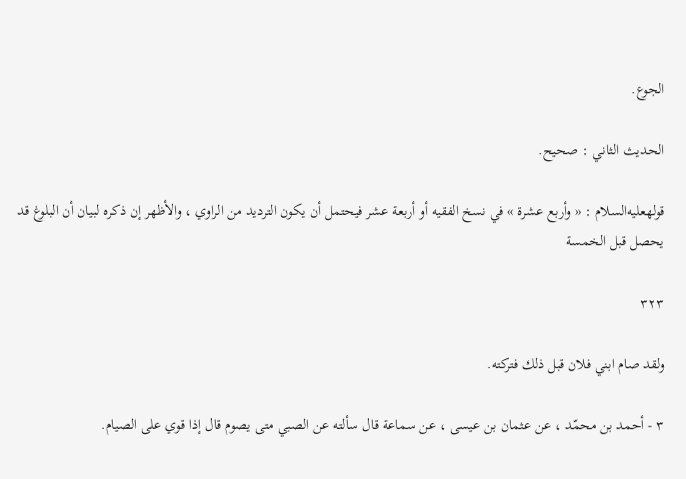الجوع.

الحديث الثاني : صحيح.

قولهعليه‌السلام : « وأربع عشرة » في نسخ الفقيه أو أربعة عشر فيحتمل أن يكون الترديد من الراوي ، والأظهر إن ذكره لبيان أن البلوغ قد يحصل قبل الخمسة

٣٢٣

ولقد صام ابني فلان قبل ذلك فتركته.

٣ - أحمد بن محمّد ، عن عثمان بن عيسى ، عن سماعة قال سألته عن الصبي متى يصوم قال إذا قوي على الصيام.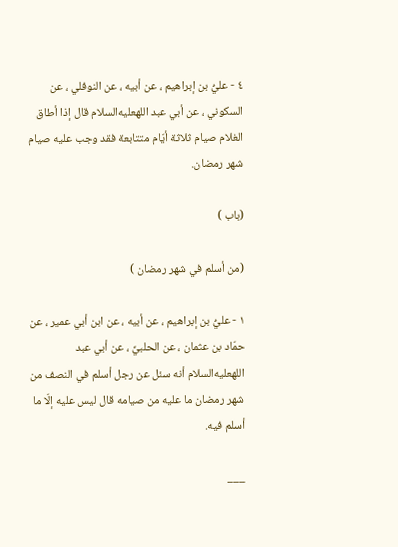٤ - عليُّ بن إبراهيم ، عن أبيه ، عن النوفلي ، عن السكوني ، عن أبي عبد اللهعليه‌السلام قال إذا أطاق الغلام صيام ثلاثة أيّام متتابعة فقد وجب عليه صيام شهر رمضان.

(باب )

(من أسلم في شهر رمضان )

١ - عليُّ بن إبراهيم ، عن أبيه ، عن ابن أبي عمير ، عن حمّاد بن عثمان ، عن الحلبيِّ ، عن أبي عبد اللهعليه‌السلام أنه سئل عن رجل أسلم في النصف من شهر رمضان ما عليه من صيامه قال ليس عليه إلّا ما أسلم فيه.

___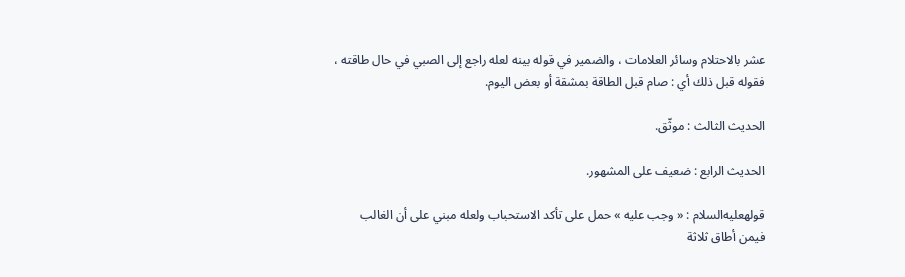عشر بالاحتلام وسائر العلامات ، والضمير في قوله بينه لعله راجع إلى الصبي في حال طاقته ، فقوله قبل ذلك أي : صام قبل الطاقة بمشقة أو بعض اليوم.

الحديث الثالث : موثّق.

الحديث الرابع : ضعيف على المشهور.

قولهعليه‌السلام : « وجب عليه » حمل على تأكد الاستحباب ولعله مبني على أن الغالب فيمن أطاق ثلاثة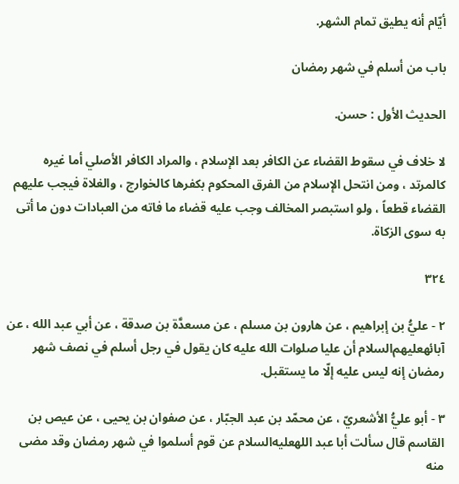أيّام أنه يطيق تمام الشهر.

باب من أسلم في شهر رمضان

الحديث الأول : حسن.

لا خلاف في سقوط القضاء عن الكافر بعد الإسلام ، والمراد الكافر الأصلي أما غيره كالمرتد ، ومن انتحل الإسلام من الفرق المحكوم بكفرها كالخوارج ، والغلاة فيجب عليهم القضاء قطعاً ، ولو استبصر المخالف وجب عليه قضاء ما فاته من العبادات دون ما أتى به سوى الزكاة.

٣٢٤

٢ - عليُّ بن إبراهيم ، عن هارون بن مسلم ، عن مسعدَّة بن صدقة ، عن أبي عبد الله ، عن آبائهعليهم‌السلام أن عليا صلوات الله عليه كان يقول في رجل أسلم في نصف شهر رمضان إنه ليس عليه إلّا ما يستقبل.

٣ - أبو عليُّ الأشعريّ ، عن محمّد بن عبد الجبّار ، عن صفوان بن يحيى ، عن عيص بن القاسم قال سألت أبا عبد اللهعليه‌السلام عن قوم أسلموا في شهر رمضان وقد مضى منه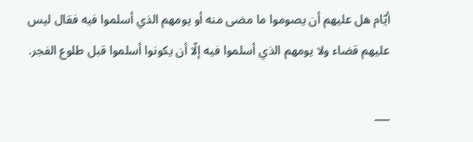أيّام هل عليهم أن يصوموا ما مضى منه أو يومهم الذي أسلموا فيه فقال ليس عليهم قضاء ولا يومهم الذي أسلموا فيه إلّا أن يكونوا أسلموا قبل طلوع الفجر.

___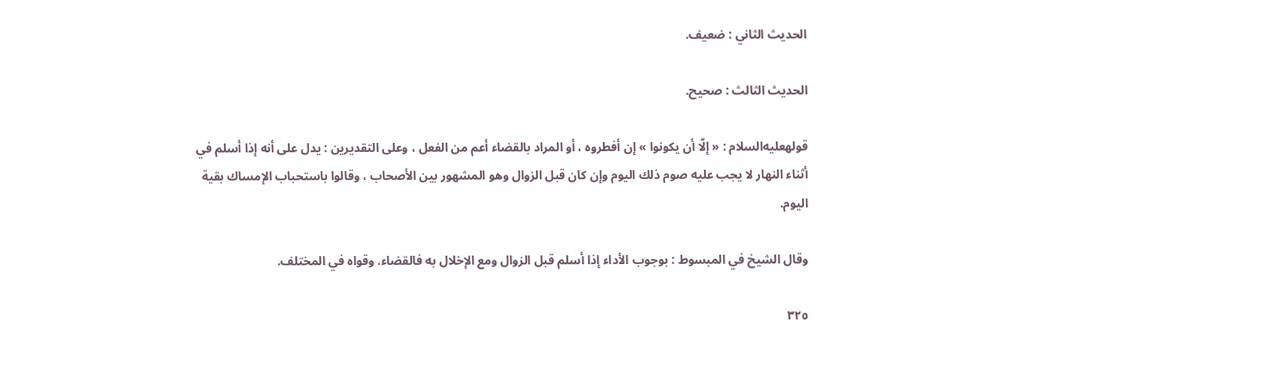الحديث الثاني : ضعيف.

الحديث الثالث : صحيح.

قولهعليه‌السلام : « إلّا أن يكونوا » إن أفطروه ، أو المراد بالقضاء أعم من الفعل ، وعلى التقديرين : يدل على أنه إذا أسلم في أثناء النهار لا يجب عليه صوم ذلك اليوم وإن كان قبل الزوال وهو المشهور بين الأصحاب ، وقالوا باستحباب الإمساك بقية اليوم.

وقال الشيخ في المبسوط : بوجوب الأداء إذا أسلم قبل الزوال ومع الإخلال به فالقضاء. وقواه في المختلف.

٣٢٥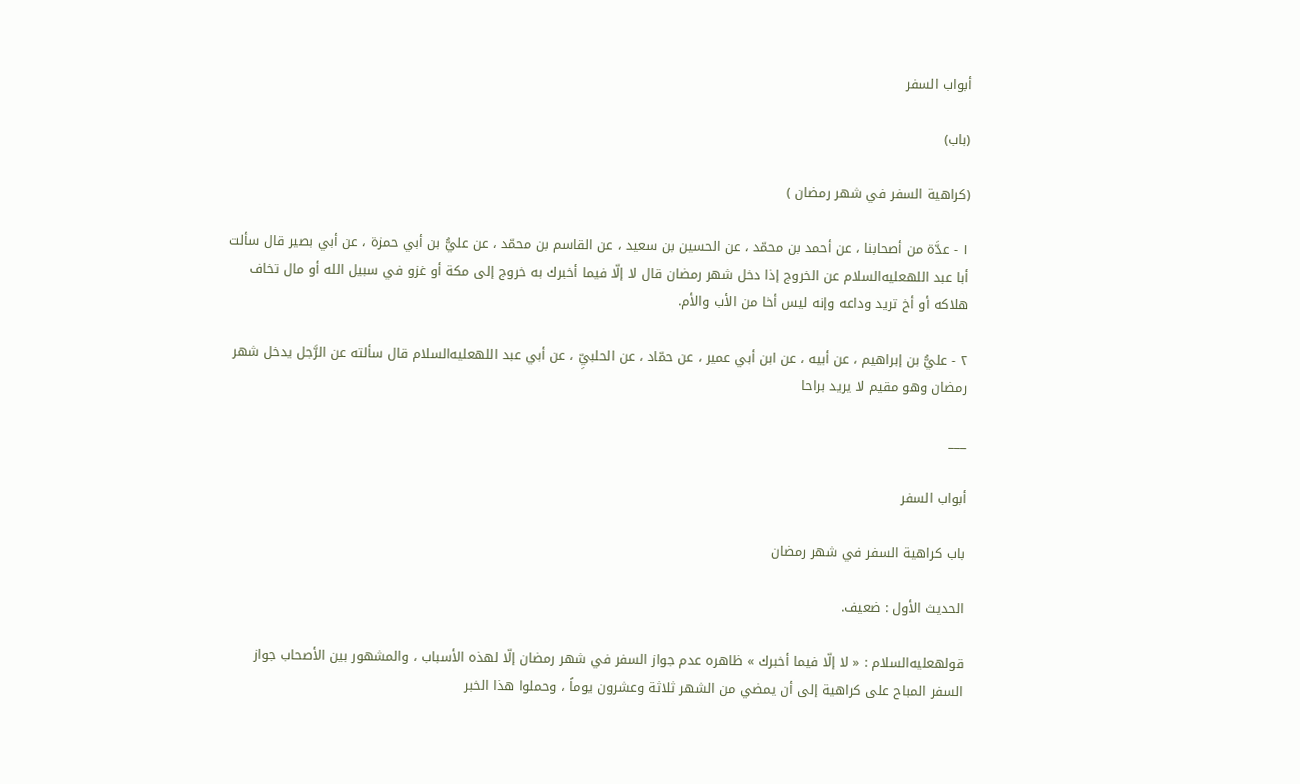أبواب السفر

(باب)

(كراهية السفر في شهر رمضان )

١ - عدَّة من أصحابنا ، عن أحمد بن محمّد ، عن الحسين بن سعيد ، عن القاسم بن محمّد ، عن عليُّ بن أبي حمزة ، عن أبي بصير قال سألت أبا عبد اللهعليه‌السلام عن الخروج إذا دخل شهر رمضان قال لا إلّا فيما أخبرك به خروج إلى مكة أو غزو في سبيل الله أو مال تخاف هلاكه أو أخ تريد وداعه وإنه ليس أخا من الأب والأم.

٢ - عليُّ بن إبراهيم ، عن أبيه ، عن ابن أبي عمير ، عن حمّاد ، عن الحلبيِّ ، عن أبي عبد اللهعليه‌السلام قال سألته عن الرَّجل يدخل شهر رمضان وهو مقيم لا يريد براحا

___

أبواب السفر

باب كراهية السفر في شهر رمضان

الحديث الأول : ضعيف.

قولهعليه‌السلام : « لا إلّا فيما أخبرك » ظاهره عدم جواز السفر في شهر رمضان إلّا لهذه الأسباب ، والمشهور بين الأصحاب جواز السفر المباح على كراهية إلى أن يمضي من الشهر ثلاثة وعشرون يوماً ، وحملوا هذا الخبر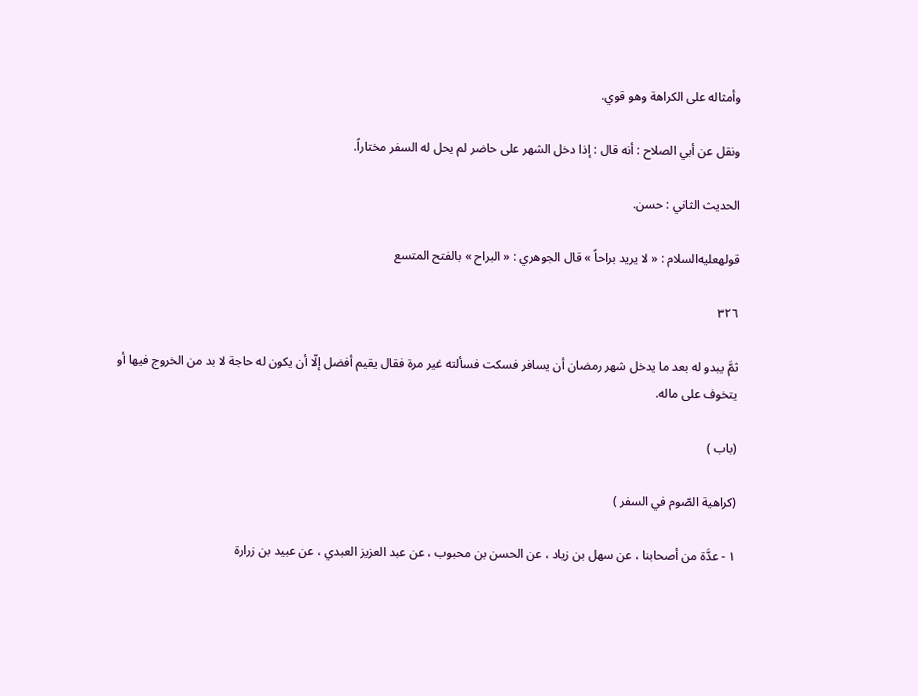وأمثاله على الكراهة وهو قوي.

ونقل عن أبي الصلاح : أنه قال : إذا دخل الشهر على حاضر لم يحل له السفر مختاراً.

الحديث الثاني : حسن.

قولهعليه‌السلام : « لا يريد براحاً » قال الجوهري : « البراح » بالفتح المتسع

٣٢٦

ثمَّ يبدو له بعد ما يدخل شهر رمضان أن يسافر فسكت فسألته غير مرة فقال يقيم أفضل إلّا أن يكون له حاجة لا بد من الخروج فيها أو يتخوف على ماله.

(باب )

(كراهية الصّوم في السفر )

١ - عدَّة من أصحابنا ، عن سهل بن زياد ، عن الحسن بن محبوب ، عن عبد العزيز العبدي ، عن عبيد بن زرارة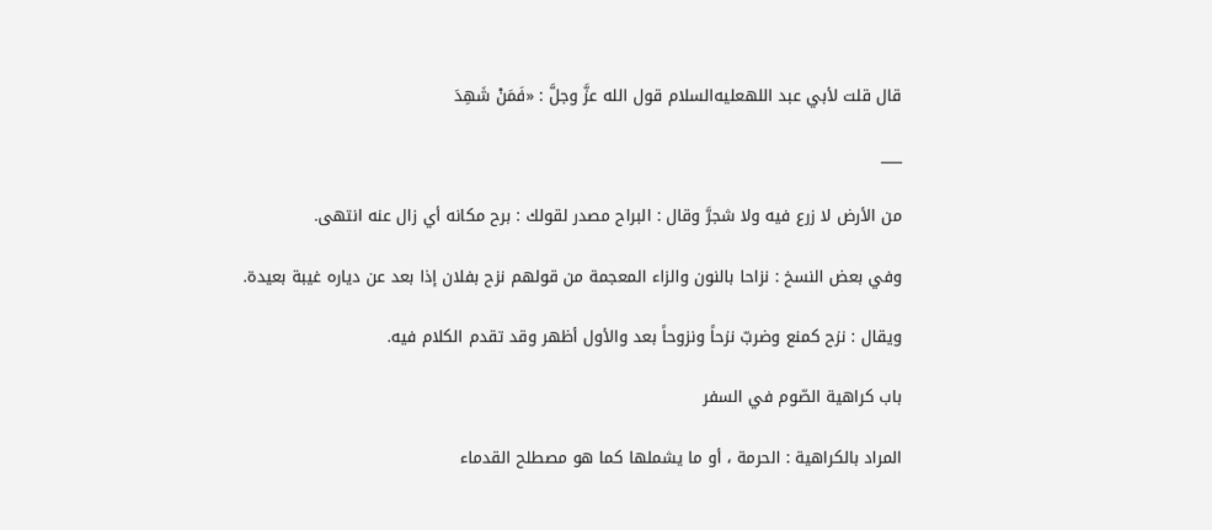قال قلت لأبي عبد اللهعليه‌السلام قول الله عزَّ وجلَّ : «فَمَنْ شَهِدَ

___

من الأرض لا زرع فيه ولا شجرَّ وقال : البراح مصدر لقولك : برح مكانه أي زال عنه انتهى.

وفي بعض النسخ : نزاحا بالنون والزاء المعجمة من قولهم نزح بفلان إذا بعد عن دياره غيبة بعيدة.

ويقال : نزح كمنع وضربّ نزحاً ونزوحاً بعد والأول أظهر وقد تقدم الكلام فيه.

باب كراهية الصّوم في السفر

المراد بالكراهية : الحرمة ، أو ما يشملها كما هو مصطلح القدماء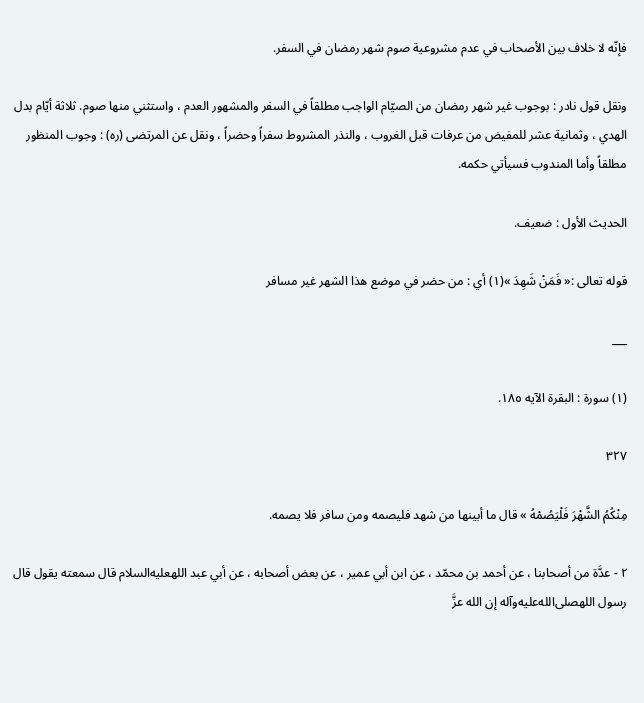فإنّه لا خلاف بين الأصحاب في عدم مشروعية صوم شهر رمضان في السفر.

ونقل قول نادر : بوجوب غير شهر رمضان من الصيّام الواجب مطلقاً في السفر والمشهور العدم ، واستثني منها صوم. ثلاثة أيّام بدل الهدي ، وثمانية عشر للمفيض من عرفات قبل الغروب ، والنذر المشروط سفراً وحضراً ، ونقل عن المرتضى (ره) : وجوب المنظور مطلقاً وأما المندوب فسيأتي حكمه.

الحديث الأول : ضعيف.

قوله تعالى :« فَمَنْ شَهِدَ »(١) أي : من حضر في موضع هذا الشهر غير مسافر

___

(١) سورة : البقرة الآيه ١٨٥.

٣٢٧

مِنْكُمُ الشَّهْرَ فَلْيَصُمْهُ » قال ما أبينها من شهد فليصمه ومن سافر فلا يصمه.

٢ - عدَّة من أصحابنا ، عن أحمد بن محمّد ، عن ابن أبي عمير ، عن بعض أصحابه ، عن أبي عبد اللهعليه‌السلام قال سمعته يقول قال رسول اللهصلى‌الله‌عليه‌وآله إن الله عزَّ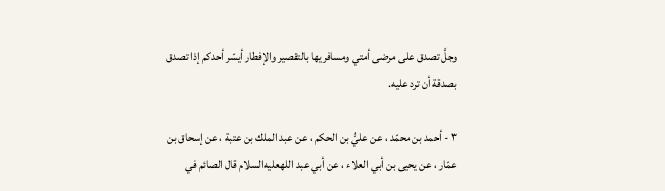وجلَّ تصدق على مرضى أمتي ومسافريها بالتقصير والإفطار أيسّر أحدكم إذا تصدق بصدقة أن ترد عليه.

٣ - أحمد بن محمّد ، عن عليُّ بن الحكم ، عن عبد الملك بن عتبة ، عن إسحاق بن عمّار ، عن يحيى بن أبي العلاء ، عن أبي عبد اللهعليه‌السلام قال الصائم في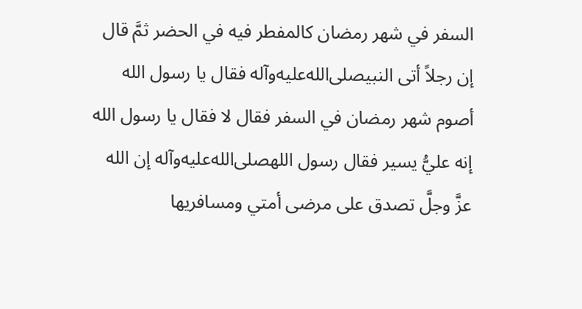السفر في شهر رمضان كالمفطر فيه في الحضر ثمَّ قال إن رجلاً أتى النبيصلى‌الله‌عليه‌وآله فقال يا رسول الله أصوم شهر رمضان في السفر فقال لا فقال يا رسول الله إنه عليُّ يسير فقال رسول اللهصلى‌الله‌عليه‌وآله إن الله عزَّ وجلَّ تصدق على مرضى أمتي ومسافريها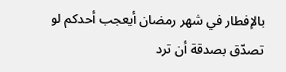بالإفطار في شهر رمضان أيعجب أحدكم لو تصدّق بصدقة أن ترد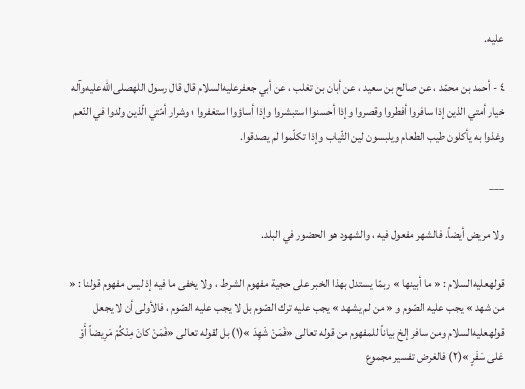عليه.

٤ - أحمد بن محمّد ، عن صالح بن سعيد ، عن أبان بن تغلب ، عن أبي جعفرعليه‌السلام قال قال رسول اللهصلى‌الله‌عليه‌وآله خيار أمتي الذين إذا سافروا أفطروا وقصروا وإذا أحسنوا استبشروا وإذا أساؤوا استغفروا ؛ وشرار أمّتي الّذين ولدوا في النّعم وغذوا به يأكلون طيب الطعام ويلبسون لين الثّياب وإذا تكلّموا لم يصدقوا.

___

ولا مريض أيضاً. فالشهر مفعول فيه ، والشهود هو الحضور في البلد.

قولهعليه‌السلام : « ما أبينها » ربمّا يستدل بهذا الخبر على حجية مفهوم الشرط ، ولا يخفى ما فيه إذ ليس مفهوم قولنا : « من شهد » يجب عليه الصّوم و « من لم يشهد » يجب عليه ترك الصّوم بل لا يجب عليه الصّوم ، فالأولى أن لا يجعل قولهعليه‌السلام ومن سافر إلخ بياناً للمفهوم من قوله تعالى «فَمَنْ شَهِدَ »(١) بل لقوله تعالى «فَمَنْ كانَ مِنْكُمْ مَرِيضاً أَوْ عَلى سَفَرٍ »(٢) فالغرض تفسير مجموع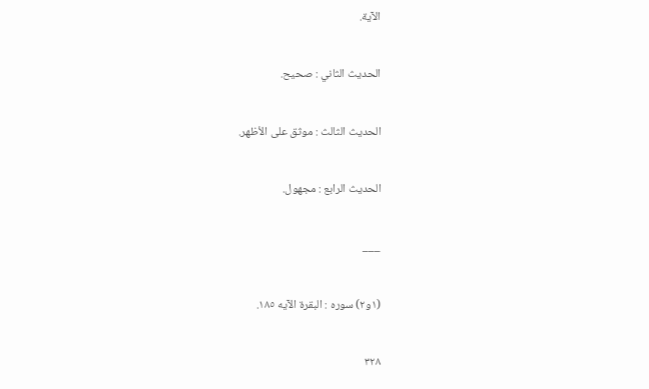الآية.

الحديث الثاني : صحيح.

الحديث الثالث : موثق على الأظهر.

الحديث الرابع : مجهول.

___

(١و٢) سوره : البقرة الآيه ١٨٥.

٣٢٨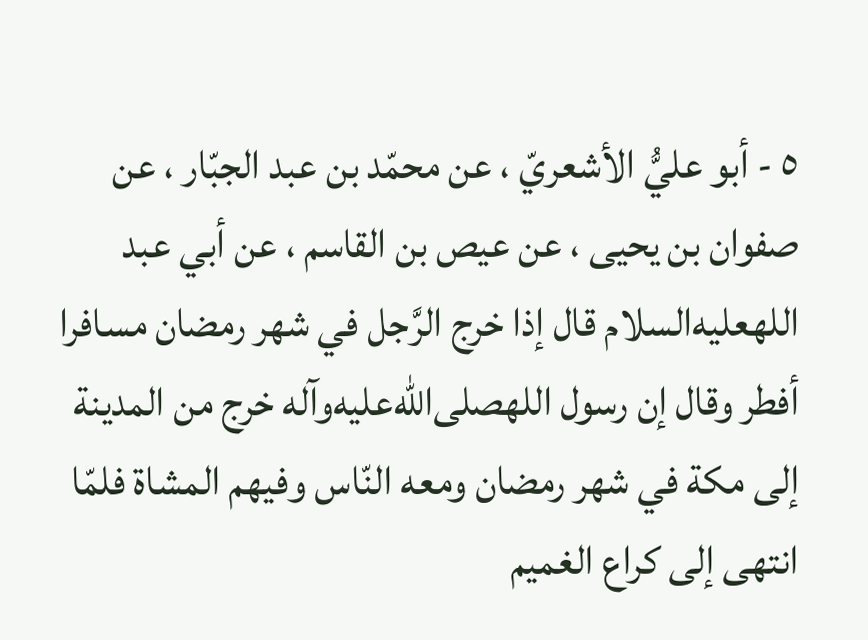٥ - أبو عليُّ الأشعريّ ، عن محمّد بن عبد الجبّار ، عن صفوان بن يحيى ، عن عيص بن القاسم ، عن أبي عبد اللهعليه‌السلام قال إذا خرج الرَّجل في شهر رمضان مسافرا أفطر وقال إن رسول اللهصلى‌الله‌عليه‌وآله خرج من المدينة إلى مكة في شهر رمضان ومعه النّاس وفيهم المشاة فلمّا انتهى إلى كراع الغميم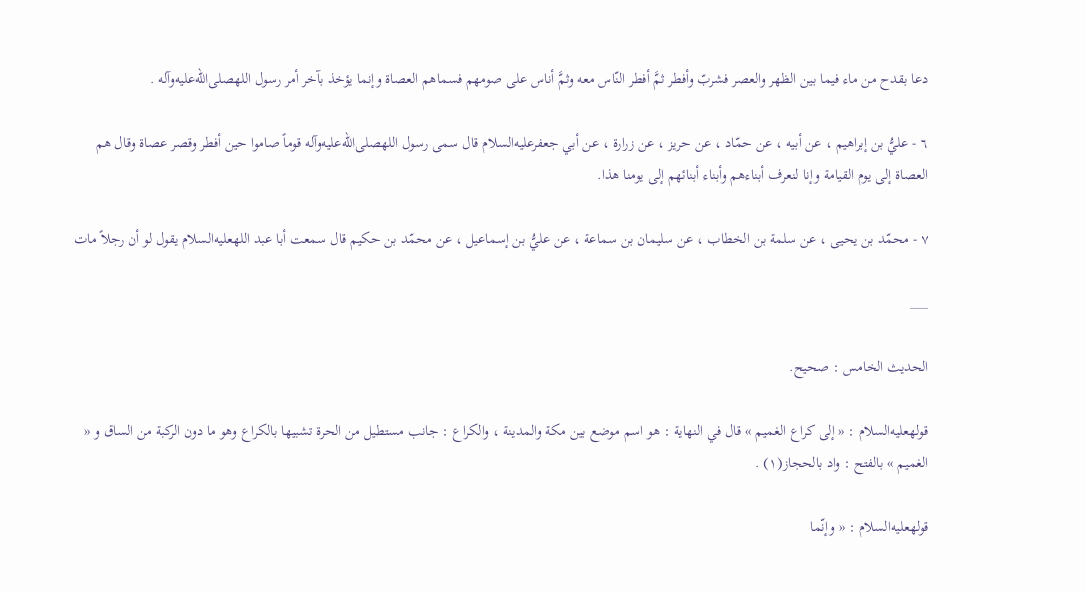دعا بقدح من ماء فيما بين الظهر والعصر فشربّ وأفطر ثمَّ أفطر النّاس معه وثمَّ أناس على صومهم فسماهم العصاة وإنما يؤخذ بآخر أمر رسول اللهصلى‌الله‌عليه‌وآله .

٦ - عليُّ بن إبراهيم ، عن أبيه ، عن حمّاد ، عن حريز ، عن زرارة ، عن أبي جعفرعليه‌السلام قال سمى رسول اللهصلى‌الله‌عليه‌وآله قوماً صاموا حين أفطر وقصر عصاة وقال هم العصاة إلى يوم القيامة وإنا لنعرف أبناءهم وأبناء أبنائهم إلى يومنا هذا.

٧ - محمّد بن يحيى ، عن سلمة بن الخطاب ، عن سليمان بن سماعة ، عن عليُّ بن إسماعيل ، عن محمّد بن حكيم قال سمعت أبا عبد اللهعليه‌السلام يقول لو أن رجلاً مات

___

الحديث الخامس : صحيح.

قولهعليه‌السلام : « إلى كراع الغميم » قال في النهاية : هو اسم موضع بين مكة والمدينة ، والكراع : جانب مستطيل من الحرة تشبيها بالكراع وهو ما دون الركبة من الساق و « الغميم » بالفتح : واد بالحجاز(١) .

قولهعليه‌السلام : « وإنّما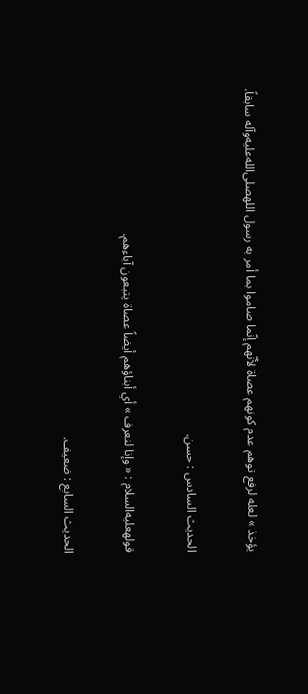يؤخذ » لعله لرفع توهم عدم كونهم عصاة لأنّهم إنّما صاموا بما أمر به رسول اللهصلى‌الله‌عليه‌وآله سابقاً.

الحديث السادس : حسن.

قولهعليه‌السلام : « وإنا لنعرف » أي أبناؤهم أيضاً عصاة يتبعون آباءهم.

الحديث السابع : ضعيف.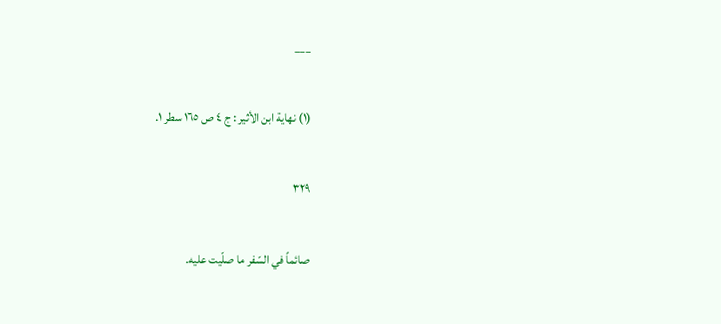___

(١) نهاية ابن الأثير : ج ٤ ص ١٦٥ سطر ١.

٣٢٩

صائماً في السّفر ما صلّيت عليه.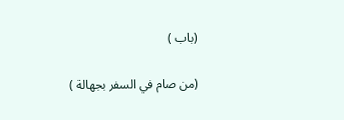(باب )

(من صام في السفر بجهالة )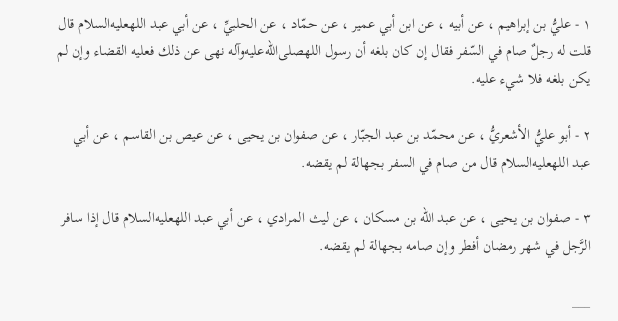١ - عليُّ بن إبراهيم ، عن أبيه ، عن ابن أبي عمير ، عن حمّاد ، عن الحلبيِّ ، عن أبي عبد اللهعليه‌السلام قال قلت له رجلٌ صام في السّفر فقال إن كان بلغه أن رسول اللهصلى‌الله‌عليه‌وآله نهى عن ذلك فعليه القضاء وإن لم يكن بلغه فلا شيء عليه.

٢ - أبو عليُّ الأشعريُّ ، عن محمّد بن عبد الجبّار ، عن صفوان بن يحيى ، عن عيص بن القاسم ، عن أبي عبد اللهعليه‌السلام قال من صام في السفر بجهالة لم يقضه.

٣ - صفوان بن يحيى ، عن عبد الله بن مسكان ، عن ليث المرادي ، عن أبي عبد اللهعليه‌السلام قال إذا سافر الرَّجل في شهر رمضان أفطر وإن صامه بجهالة لم يقضه.

___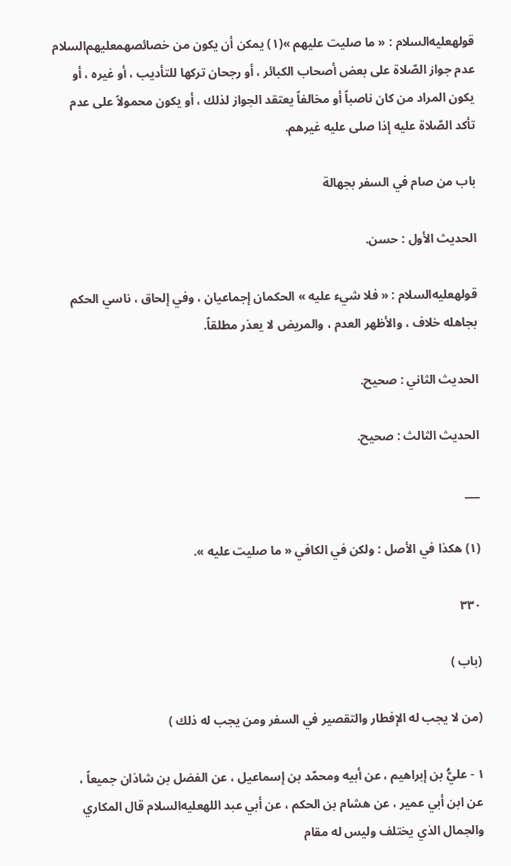قولهعليه‌السلام : « ما صليت عليهم »(١) يمكن أن يكون من خصائصهمعليهم‌السلام عدم جواز الصّلاة على بعض أصحاب الكبائر ، أو رجحان تركها للتأديب ، أو غيره ، أو يكون المراد من كان ناصباً أو مخالفاً يعتقد الجواز لذلك ، أو يكون محمولاً على عدم تأكد الصّلاة عليه إذا صلى عليه غيرهم.

باب من صام في السفر بجهالة

الحديث الأول : حسن.

قولهعليه‌السلام : « فلا شيء عليه » الحكمان إجماعيان ، وفي إلحاق ، ناسي الحكم بجاهله خلاف ، والأظهر العدم ، والمريض لا يعذر مطلقاً.

الحديث الثاني : صحيح.

الحديث الثالث : صحيح.

___

(١) هكذا في الأصل : ولكن في الكافي « ما صليت عليه ».

٣٣٠

(باب )

(من لا يجب له الإفطار والتقصير في السفر ومن يجب له ذلك )

١ - عليُّ بن إبراهيم ، عن أبيه ومحمّد بن إسماعيل ، عن الفضل بن شاذان جميعاً ، عن ابن أبي عمير ، عن هشام بن الحكم ، عن أبي عبد اللهعليه‌السلام قال المكاري والجمال الذي يختلف وليس له مقام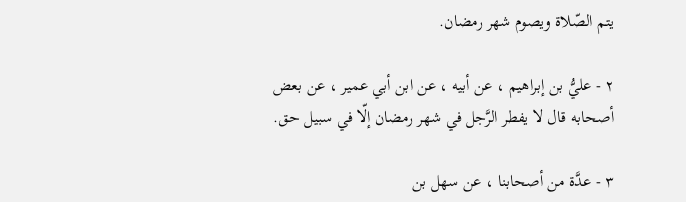يتم الصّلاة ويصوم شهر رمضان.

٢ - عليُّ بن إبراهيم ، عن أبيه ، عن ابن أبي عمير ، عن بعض أصحابه قال لا يفطر الرَّجل في شهر رمضان إلّا في سبيل حق.

٣ - عدَّة من أصحابنا ، عن سهل بن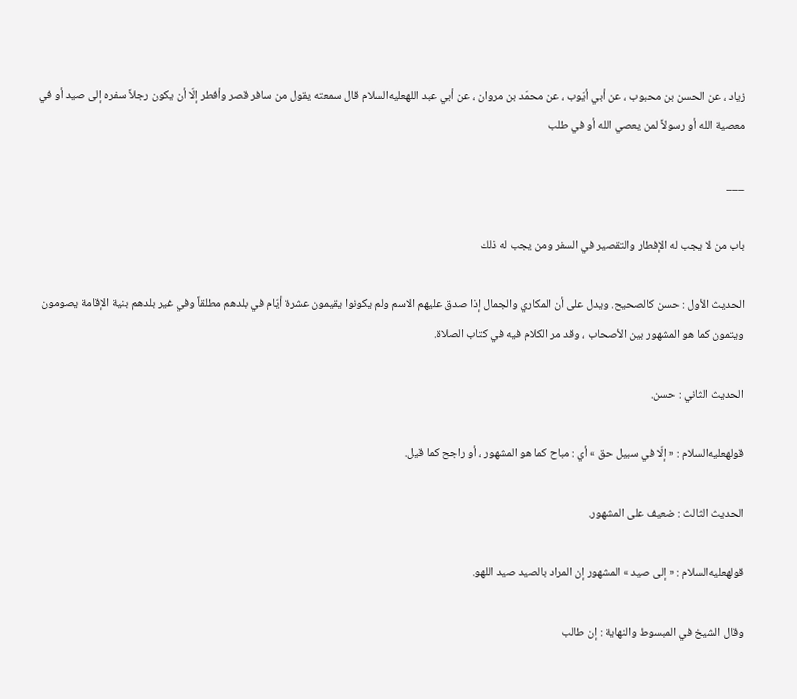زياد ، عن الحسن بن محبوب ، عن أبي أيّوب ، عن محمّد بن مروان ، عن أبي عبد اللهعليه‌السلام قال سمعته يقول من سافر قصر وأفطر إلّا أن يكون رجلاً سفره إلى صيد أو في معصية الله أو رسولاً لمن يعصي الله أو في طلب

___

باب من لا يجب له الإفطار والتقصير في السفر ومن يجب له ذلك

الحديث الأول : حسن كالصحيح. ويدل على أن المكاري والجمال إذا صدق عليهم الاسم ولم يكونوا يقيمون عشرة أيّام في بلدهم مطلقاً وفي غير بلدهم بنية الإقامة يصومون ويتمون كما هو المشهور بين الأصحاب ، وقد مر الكلام فيه في كتاب الصلاة.

الحديث الثاني : حسن.

قولهعليه‌السلام : « إلّا في سبيل حق » أي : مباح كما هو المشهور ، أو راجح كما قيل.

الحديث الثالث : ضعيف على المشهور.

قولهعليه‌السلام : « إلى صيد » المشهور إن المراد بالصيد صيد اللهو.

وقال الشيخ في المبسوط والنهاية : إن طالب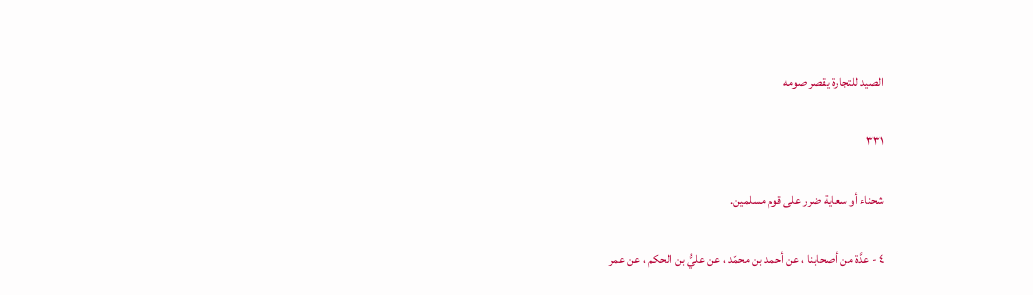الصيد للتجارة يقصر صومه

٣٣١

شحناء أو سعاية ضرر على قوم مسلمين.

٤ - عدَّة من أصحابنا ، عن أحمد بن محمّد ، عن عليُّ بن الحكم ، عن عمر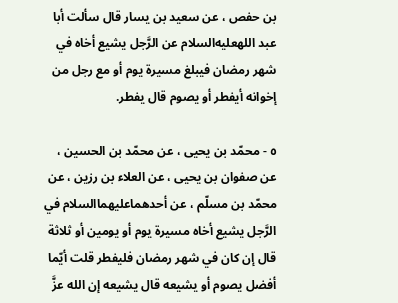بن حفص ، عن سعيد بن يسار قال سألت أبا عبد اللهعليه‌السلام عن الرَّجل يشيع أخاه في شهر رمضان فيبلغ مسيرة يوم أو مع رجل من إخوانه أيفطر أو يصوم قال يفطر.

٥ - محمّد بن يحيى ، عن محمّد بن الحسين ، عن صفوان بن يحيى ، عن العلاء بن رزين ، عن محمّد بن مسلّم ، عن أحدهماعليهما‌السلام في الرَّجل يشيع أخاه مسيرة يوم أو يومين أو ثلاثة قال إن كان في شهر رمضان فليفطر قلت أيّما أفضل يصوم أو يشيعه قال يشيعه إن الله عزَّ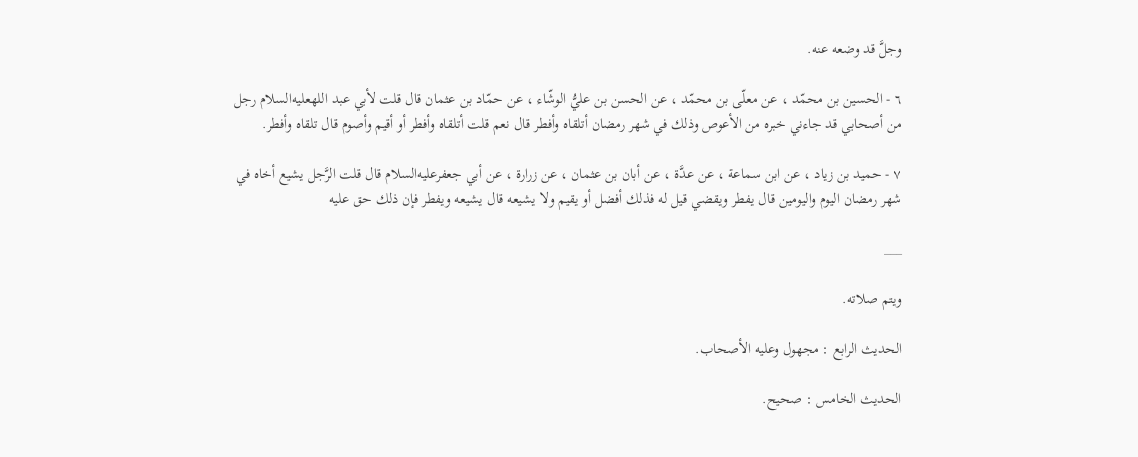وجلَّ قد وضعه عنه.

٦ - الحسين بن محمّد ، عن معلّى بن محمّد ، عن الحسن بن عليُّ الوشّاء ، عن حمّاد بن عثمان قال قلت لأبي عبد اللهعليه‌السلام رجل من أصحابي قد جاءني خبره من الأعوص وذلك في شهر رمضان أتلقاه وأفطر قال نعم قلت أتلقاه وأفطر أو أقيم وأصوم قال تلقاه وأفطر.

٧ - حميد بن زياد ، عن ابن سماعة ، عن عدَّة ، عن أبان بن عثمان ، عن زرارة ، عن أبي جعفرعليه‌السلام قال قلت الرَّجل يشيع أخاه في شهر رمضان اليوم واليومين قال يفطر ويقضي قيل له فذلك أفضل أو يقيم ولا يشيعه قال يشيعه ويفطر فإن ذلك حق عليه

___

ويتم صلاته.

الحديث الرابع : مجهول وعليه الأصحاب.

الحديث الخامس : صحيح.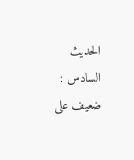الحديث السادس : ضعيف على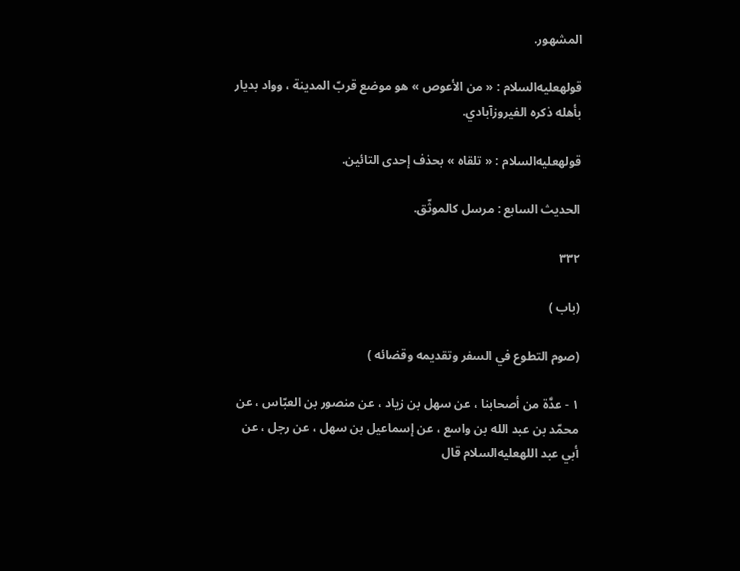المشهور.

قولهعليه‌السلام : « من الأعوص » هو موضع قربّ المدينة ، وواد بديار بأهله ذكره الفيروزآبادي.

قولهعليه‌السلام : « تلقاه » بحذف إحدى التائين.

الحديث السابع : مرسل كالموثّق.

٣٣٢

(باب )

(صوم التطوع في السفر وتقديمه وقضائه )

١ - عدَّة من أصحابنا ، عن سهل بن زياد ، عن منصور بن العبّاس ، عن محمّد بن عبد الله بن واسع ، عن إسماعيل بن سهل ، عن رجل ، عن أبي عبد اللهعليه‌السلام قال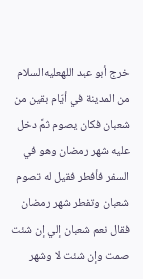خرج أبو عبد اللهعليه‌السلام من المدينة في أيّام بقين من شعبان فكان يصوم ثمَّ دخل عليه شهر رمضان وهو في السفر فأفطر فقيل له تصوم شعبان وتفطر شهر رمضان فقال نعم شعبان إلي إن شئت صمت وإن شئت لا وشهر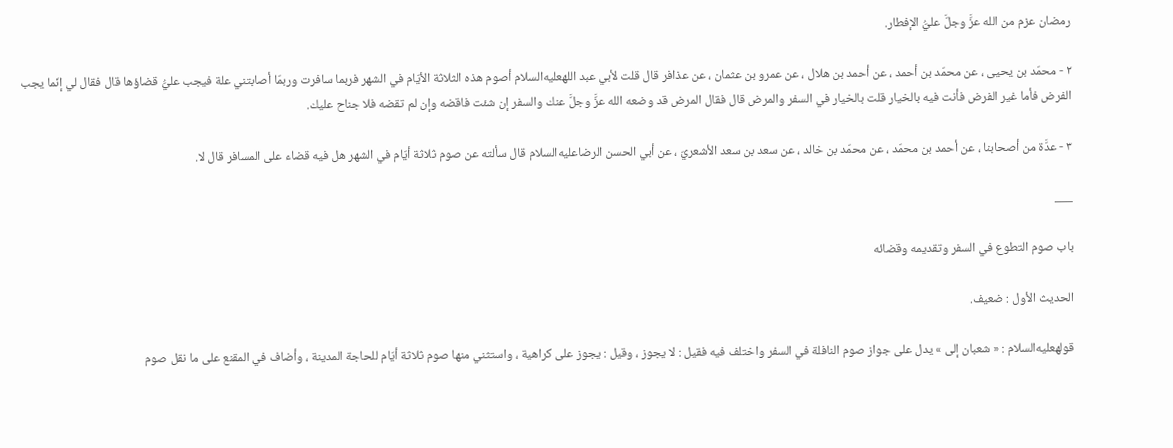رمضان عزم من الله عزَّ وجلَّ عليُّ الإفطار.

٢ - محمّد بن يحيى ، عن محمّد بن أحمد ، عن أحمد بن هلال ، عن عمرو بن عثمان ، عن عذافر قال قلت لأبي عبد اللهعليه‌السلام أصوم هذه الثلاثة الأيّام في الشهر فربما سافرت وربمّا أصابتني علة فيجب عليُّ قضاؤها قال فقال لي إنّما يجب الفرض فأما غير الفرض فأنت فيه بالخيار قلت بالخيار في السفر والمرض قال فقال المرض قد وضعه الله عزَّ وجلَّ عنك والسفر إن شئت فاقضه وإن لم تقضه فلا جناح عليك.

٣ - عدَّة من أصحابنا ، عن أحمد بن محمّد ، عن محمّد بن خالد ، عن سعد بن سعد الأشعريّ ، عن أبي الحسن الرضاعليه‌السلام قال سألته عن صوم ثلاثة أيّام في الشهر هل فيه قضاء على المسافر قال لا.

___

باب صوم التطوع في السفر وتقديمه وقضائه

الحديث الأول : ضعيف.

قولهعليه‌السلام : « شعبان إلى » يدل على جواز صوم النافلة في السفر واختلف فيه فقيل : لا يجوز ، وقيل : يجوز على كراهية ، واستثني منها صوم ثلاثة أيّام للحاجة المدينة ، وأضاف في المقنع على ما نقل صوم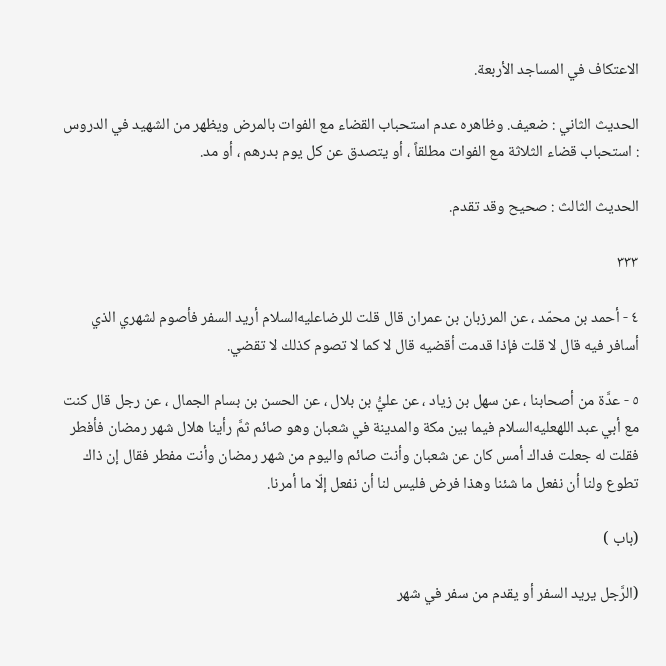الاعتكاف في المساجد الأربعة.

الحديث الثاني : ضعيف. وظاهره عدم استحباب القضاء مع الفوات بالمرض ويظهر من الشهيد في الدروس : استحباب قضاء الثلاثة مع الفوات مطلقاً ، أو يتصدق عن كل يوم بدرهم ، أو مد.

الحديث الثالث : صحيح وقد تقدم.

٣٣٣

٤ - أحمد بن محمّد ، عن المرزبان بن عمران قال قلت للرضاعليه‌السلام أريد السفر فأصوم لشهري الذي أسافر فيه قال لا قلت فإذا قدمت أقضيه قال لا كما لا تصوم كذلك لا تقضي.

٥ - عدَّة من أصحابنا ، عن سهل بن زياد ، عن عليُّ بن بلال ، عن الحسن بن بسام الجمال ، عن رجل قال كنت مع أبي عبد اللهعليه‌السلام فيما بين مكة والمدينة في شعبان وهو صائم ثمَّ رأينا هلال شهر رمضان فأفطر فقلت له جعلت فداك أمس كان عن شعبان وأنت صائم واليوم من شهر رمضان وأنت مفطر فقال إن ذاك تطوع ولنا أن نفعل ما شئنا وهذا فرض فليس لنا أن نفعل إلّا ما أمرنا.

(باب )

(الرَّجل يريد السفر أو يقدم من سفر في شهر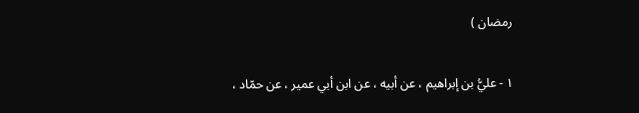رمضان )

١ - عليُّ بن إبراهيم ، عن أبيه ، عن ابن أبي عمير ، عن حمّاد ،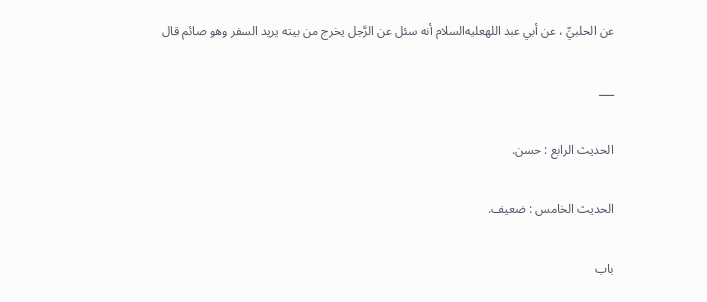عن الحلبيِّ ، عن أبي عبد اللهعليه‌السلام أنه سئل عن الرَّجل يخرج من بيته يريد السفر وهو صائم قال

___

الحديث الرابع : حسن.

الحديث الخامس : ضعيف.

باب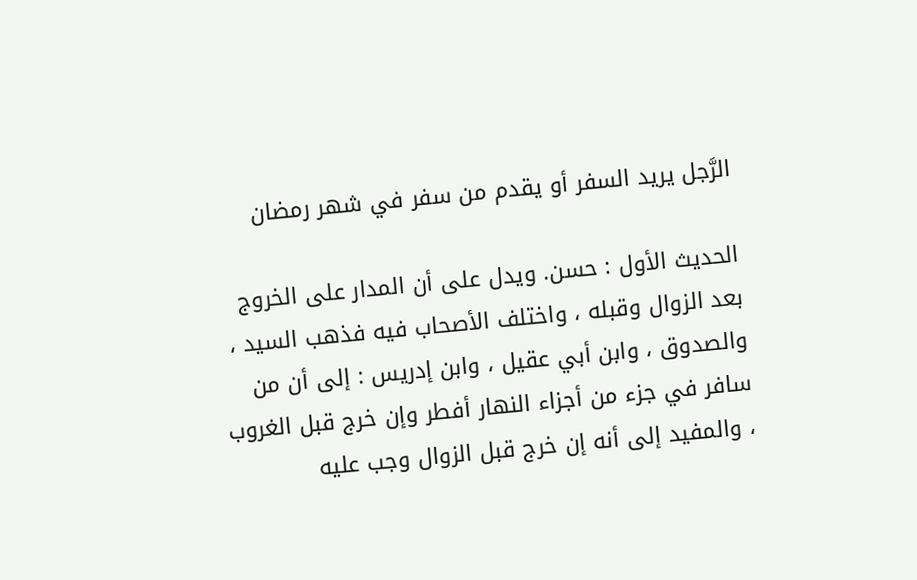الرَّجل يريد السفر أو يقدم من سفر في شهر رمضان

الحديث الأول : حسن. ويدل على أن المدار على الخروج بعد الزوال وقبله ، واختلف الأصحاب فيه فذهب السيد ، والصدوق ، وابن أبي عقيل ، وابن إدريس : إلى أن من سافر في جزء من أجزاء النهار أفطر وإن خرج قبل الغروب ، والمفيد إلى أنه إن خرج قبل الزوال وجب عليه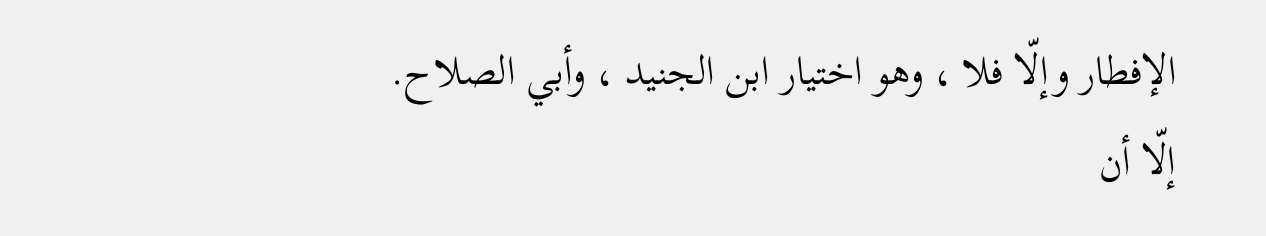الإفطار وإلّا فلا ، وهو اختيار ابن الجنيد ، وأبي الصلاح. إلّا أن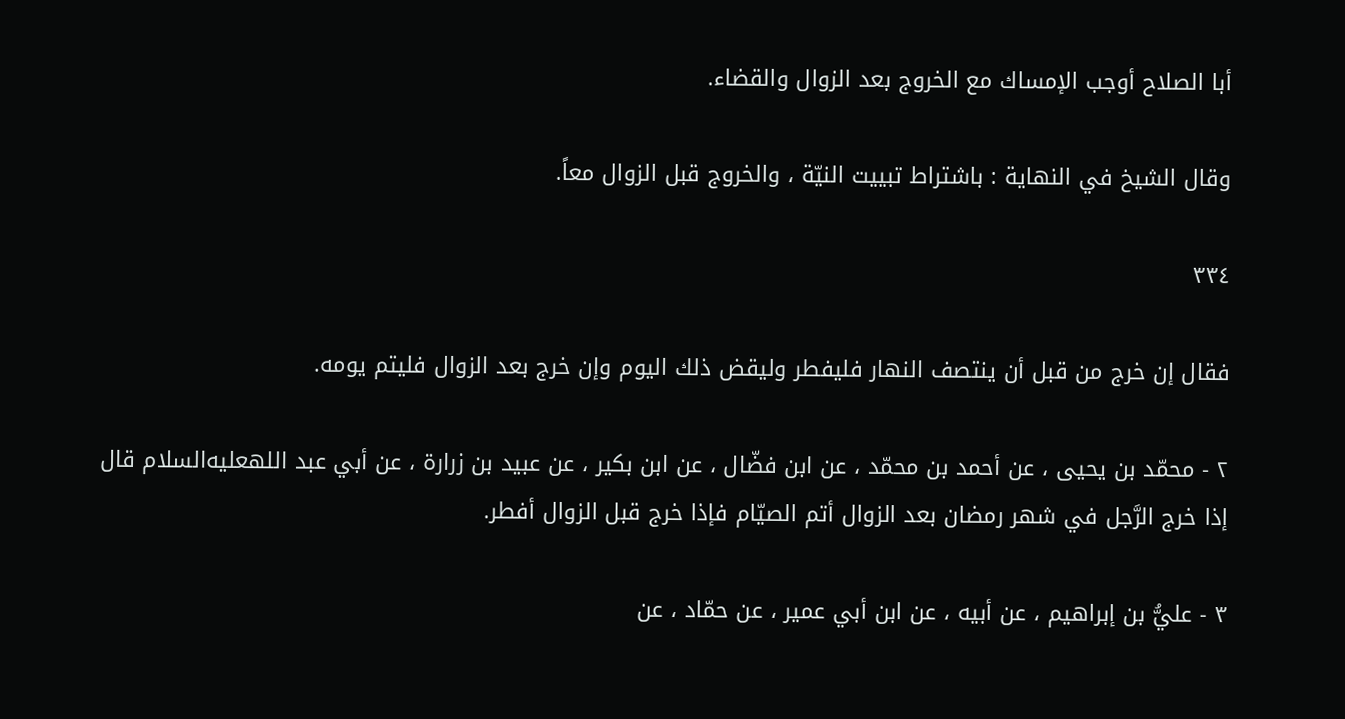أبا الصلاح أوجب الإمساك مع الخروج بعد الزوال والقضاء.

وقال الشيخ في النهاية : باشتراط تبييت النيّة ، والخروج قبل الزوال معاً.

٣٣٤

فقال إن خرج من قبل أن ينتصف النهار فليفطر وليقض ذلك اليوم وإن خرج بعد الزوال فليتم يومه.

٢ - محمّد بن يحيى ، عن أحمد بن محمّد ، عن ابن فضّال ، عن ابن بكير ، عن عبيد بن زرارة ، عن أبي عبد اللهعليه‌السلام قال إذا خرج الرَّجل في شهر رمضان بعد الزوال أتم الصيّام فإذا خرج قبل الزوال أفطر.

٣ - عليُّ بن إبراهيم ، عن أبيه ، عن ابن أبي عمير ، عن حمّاد ، عن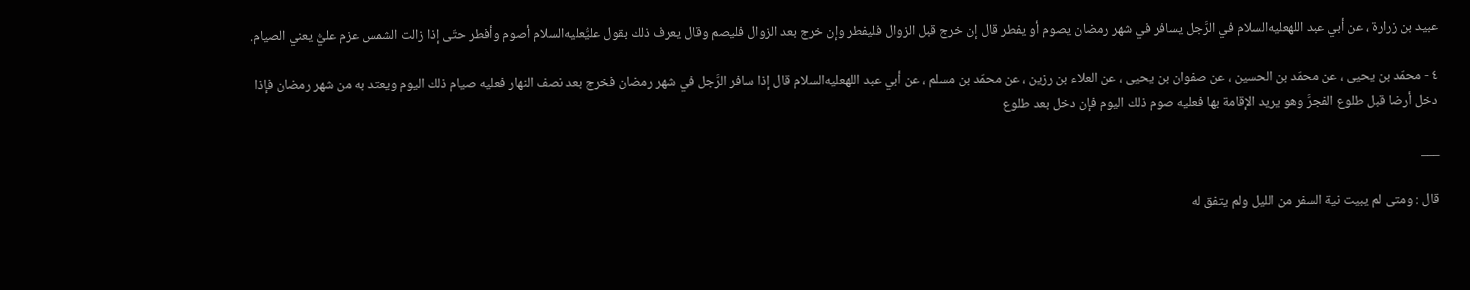عبيد بن زرارة ، عن أبي عبد اللهعليه‌السلام في الرَّجل يسافر في شهر رمضان يصوم أو يفطر قال إن خرج قبل الزوال فليفطر وإن خرج بعد الزوال فليصم وقال يعرف ذلك بقول عليُّعليه‌السلام أصوم وأفطر حتّى إذا زالت الشمس عزم عليُّ يعني الصيام.

٤ - محمّد بن يحيى ، عن محمّد بن الحسين ، عن صفوان بن يحيى ، عن العلاء بن رزين ، عن محمّد بن مسلم ، عن أبي عبد اللهعليه‌السلام قال إذا سافر الرَّجل في شهر رمضان فخرج بعد نصف النهار فعليه صيام ذلك اليوم ويعتد به من شهر رمضان فإذا دخل أرضا قبل طلوع الفجرَّ وهو يريد الإقامة بها فعليه صوم ذلك اليوم فإن دخل بعد طلوع

___

قال : ومتى لم يبيت نية السفر من الليل ولم يتفق له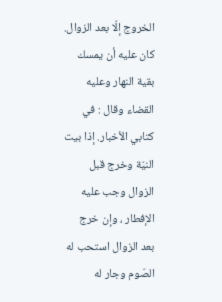الخروج إلّا بعد الزوال. كان عليه أن يمسك بقية النهار وعليه القضاء وقال : في كتابي الأخبار. إذا بيت النيّة وخرج قبل الزوال وجب عليه الإفطار ، وإن خرج بعد الزوال استحب له الصّوم وجار له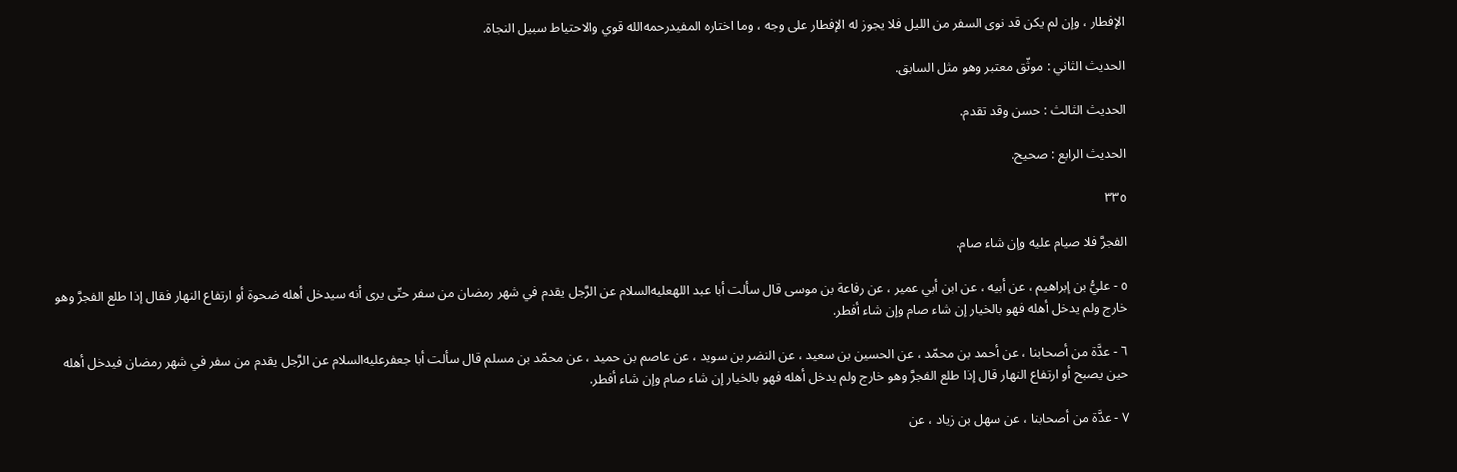الإفطار ، وإن لم يكن قد نوى السفر من الليل فلا يجوز له الإفطار على وجه ، وما اختاره المفيدرحمه‌الله قوي والاحتياط سبيل النجاة.

الحديث الثاني : موثّق معتبر وهو مثل السابق.

الحديث الثالث : حسن وقد تقدم.

الحديث الرابع : صحيح.

٣٣٥

الفجرَّ فلا صيام عليه وإن شاء صام.

٥ - عليُّ بن إبراهيم ، عن أبيه ، عن ابن أبي عمير ، عن رفاعة بن موسى قال سألت أبا عبد اللهعليه‌السلام عن الرَّجل يقدم في شهر رمضان من سفر حتّى يرى أنه سيدخل أهله ضحوة أو ارتفاع النهار فقال إذا طلع الفجرَّ وهو خارج ولم يدخل أهله فهو بالخيار إن شاء صام وإن شاء أفطر.

٦ - عدَّة من أصحابنا ، عن أحمد بن محمّد ، عن الحسين بن سعيد ، عن النضر بن سويد ، عن عاصم بن حميد ، عن محمّد بن مسلم قال سألت أبا جعفرعليه‌السلام عن الرَّجل يقدم من سفر في شهر رمضان فيدخل أهله حين يصبح أو ارتفاع النهار قال إذا طلع الفجرَّ وهو خارج ولم يدخل أهله فهو بالخيار إن شاء صام وإن شاء أفطر.

٧ - عدَّة من أصحابنا ، عن سهل بن زياد ، عن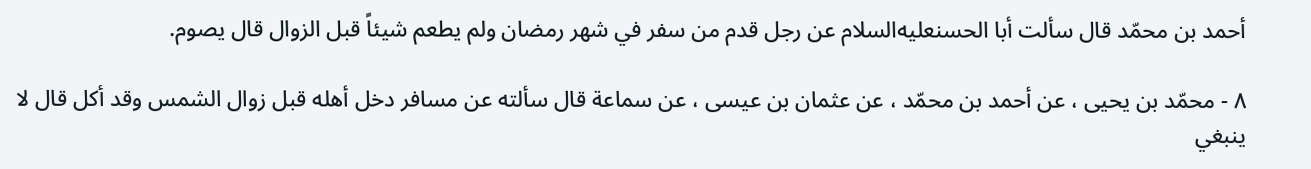أحمد بن محمّد قال سألت أبا الحسنعليه‌السلام عن رجل قدم من سفر في شهر رمضان ولم يطعم شيئاً قبل الزوال قال يصوم.

٨ - محمّد بن يحيى ، عن أحمد بن محمّد ، عن عثمان بن عيسى ، عن سماعة قال سألته عن مسافر دخل أهله قبل زوال الشمس وقد أكل قال لا ينبغي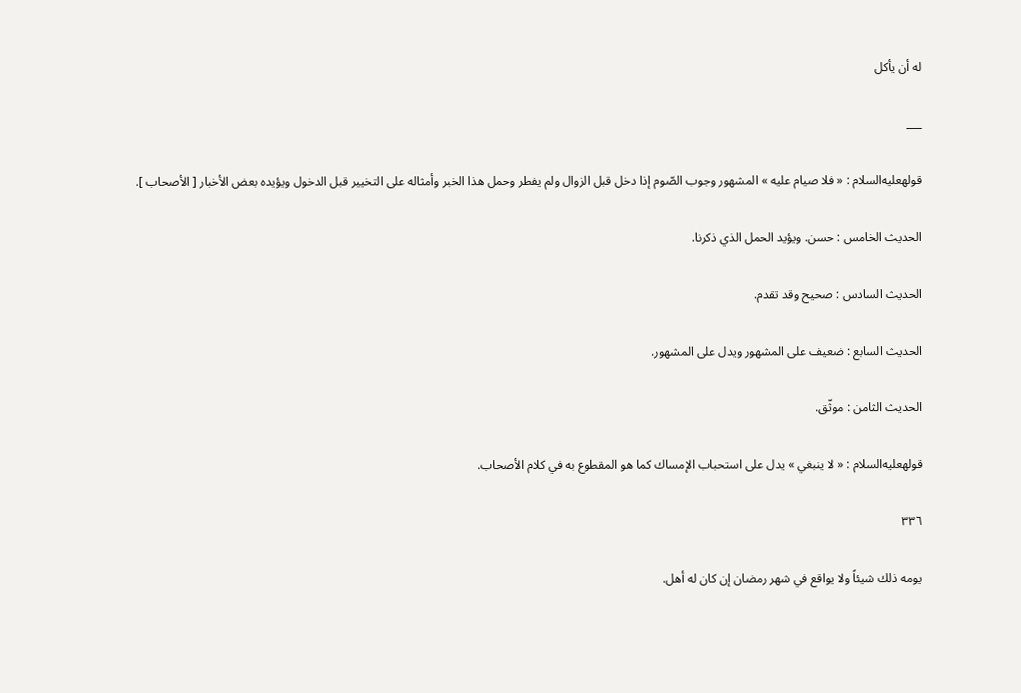له أن يأكل

___

قولهعليه‌السلام : « فلا صيام عليه » المشهور وجوب الصّوم إذا دخل قبل الزوال ولم يفطر وحمل هذا الخبر وأمثاله على التخيير قبل الدخول ويؤيده بعض الأخبار [ الأصحاب ].

الحديث الخامس : حسن. ويؤيد الحمل الذي ذكرنا.

الحديث السادس : صحيح وقد تقدم.

الحديث السابع : ضعيف على المشهور ويدل على المشهور.

الحديث الثامن : موثّق.

قولهعليه‌السلام : « لا ينبغي » يدل على استحباب الإمساك كما هو المقطوع به في كلام الأصحاب.

٣٣٦

يومه ذلك شيئاً ولا يواقع في شهر رمضان إن كان له أهل.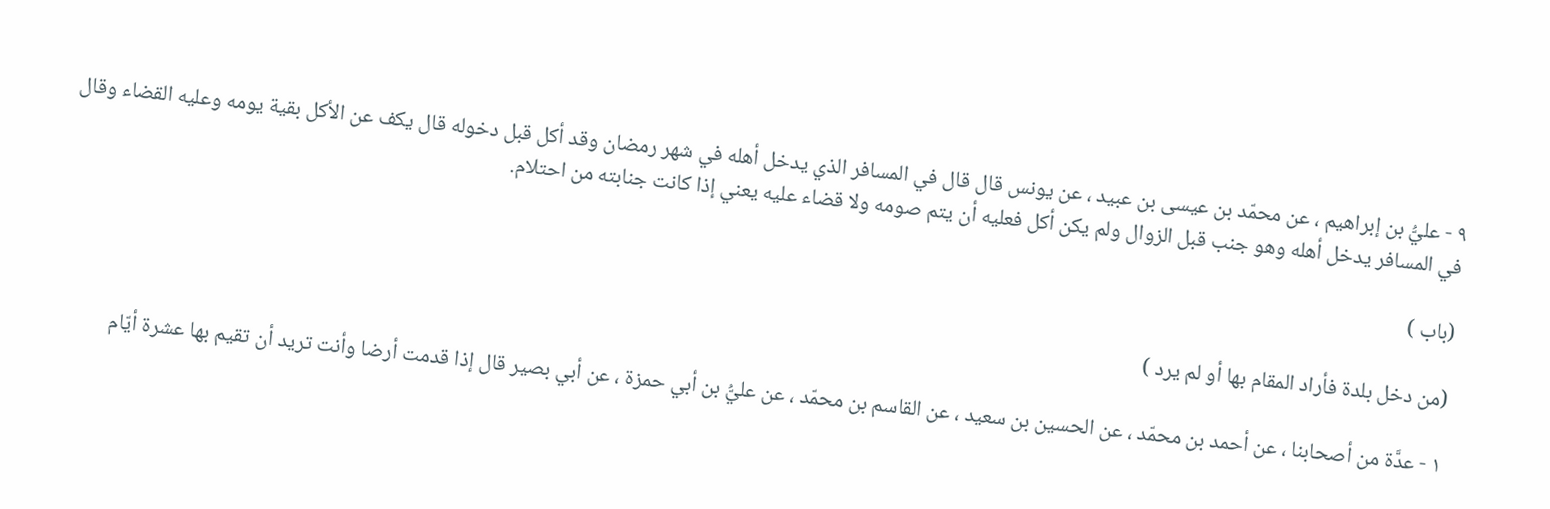٩ - عليُّ بن إبراهيم ، عن محمّد بن عيسى بن عبيد ، عن يونس قال قال في المسافر الذي يدخل أهله في شهر رمضان وقد أكل قبل دخوله قال يكف عن الأكل بقية يومه وعليه القضاء وقال في المسافر يدخل أهله وهو جنب قبل الزوال ولم يكن أكل فعليه أن يتم صومه ولا قضاء عليه يعني إذا كانت جنابته من احتلام.

(باب )

(من دخل بلدة فأراد المقام بها أو لم يرد )

١ - عدَّة من أصحابنا ، عن أحمد بن محمّد ، عن الحسين بن سعيد ، عن القاسم بن محمّد ، عن عليُّ بن أبي حمزة ، عن أبي بصير قال إذا قدمت أرضا وأنت تريد أن تقيم بها عشرة أيّام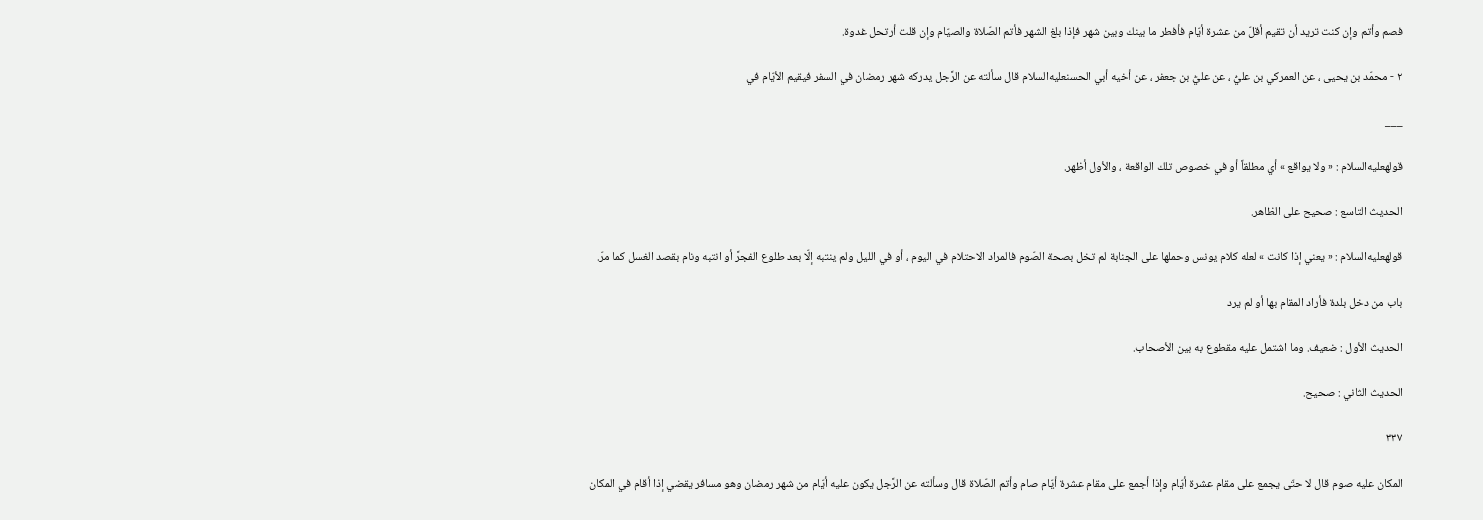فصم وأتم وإن كنت تريد أن تقيم أقلّ من عشرة أيّام فأفطر ما بينك وبين شهر فإذا بلغ الشهر فأتم الصّلاة والصيّام وإن قلت أرتحل غدوة.

٢ - محمّد بن يحيى ، عن العمركي بن عليُّ ، عن عليُّ بن جعفر ، عن أخيه أبي الحسنعليه‌السلام قال سألته عن الرَّجل يدركه شهر رمضان في السفر فيقيم الأيّام في

___

قولهعليه‌السلام : « ولا يواقع » أي مطلقاً أو في خصوص تلك الواقعة ، والأول أظهر.

الحديث التاسع : صحيح على الظاهر.

قولهعليه‌السلام : « يعني إذا كانت » لعله كلام يونس وحملها على الجنابة لم تخل بصحة الصّوم فالمراد الاحتلام في اليوم ، أو في الليل ولم ينتبه إلّا بعد طلوع الفجرَّ أو انتبه ونام بقصد الغسل كما مرّ.

باب من دخل بلدة فأراد المقام بها أو لم يرد

الحديث الأول : ضعيف. وما اشتمل عليه مقطوع به بين الأصحاب.

الحديث الثاني : صحيح.

٣٣٧

المكان عليه صوم قال لا حتّى يجمع على مقام عشرة أيّام وإذا أجمع على مقام عشرة أيّام صام وأتم الصّلاة قال وسألته عن الرَّجل يكون عليه أيّام من شهر رمضان وهو مسافر يقضي إذا أقام في المكان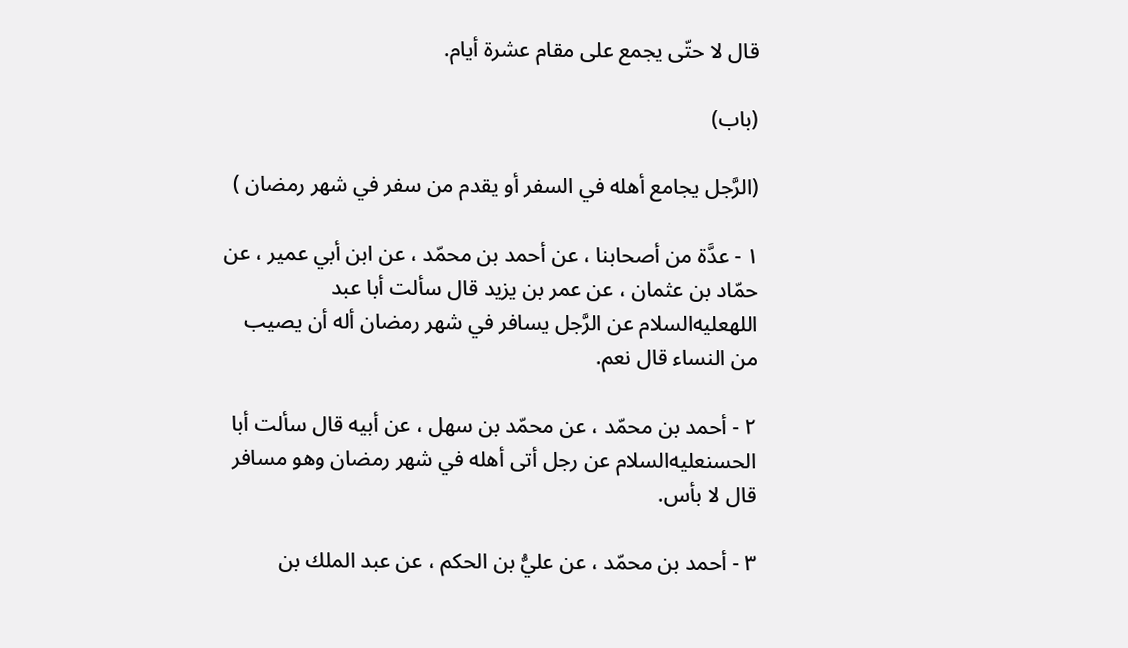قال لا حتّى يجمع على مقام عشرة أيام.

(باب)

(الرَّجل يجامع أهله في السفر أو يقدم من سفر في شهر رمضان )

١ - عدَّة من أصحابنا ، عن أحمد بن محمّد ، عن ابن أبي عمير ، عن حمّاد بن عثمان ، عن عمر بن يزيد قال سألت أبا عبد اللهعليه‌السلام عن الرَّجل يسافر في شهر رمضان أله أن يصيب من النساء قال نعم.

٢ - أحمد بن محمّد ، عن محمّد بن سهل ، عن أبيه قال سألت أبا الحسنعليه‌السلام عن رجل أتى أهله في شهر رمضان وهو مسافر قال لا بأس.

٣ - أحمد بن محمّد ، عن عليُّ بن الحكم ، عن عبد الملك بن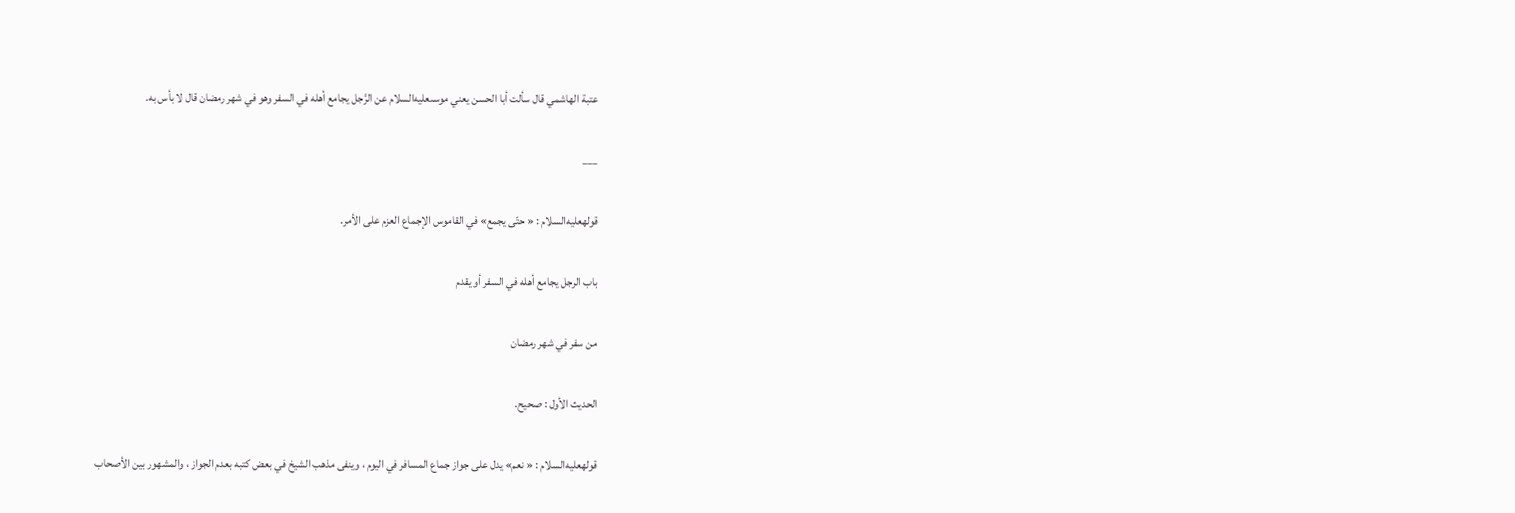عتبة الهاشمي قال سألت أبا الحسن يعني موسىعليه‌السلام عن الرَّجل يجامع أهله في السفر وهو في شهر رمضان قال لا بأس به.

___

قولهعليه‌السلام : « حتّى يجمع» في القاموس الإجماع العزم على الأمر.

باب الرجل يجامع أهله في السفر أو يقدم

من سفر في شهر رمضان

الحديث الأول : صحيح.

قولهعليه‌السلام : « نعم» يدل على جواز جماع المسافر في اليوم ، وينفى مذهب الشيخ في بعض كتبه بعدم الجواز ، والمشهور بين الأصحاب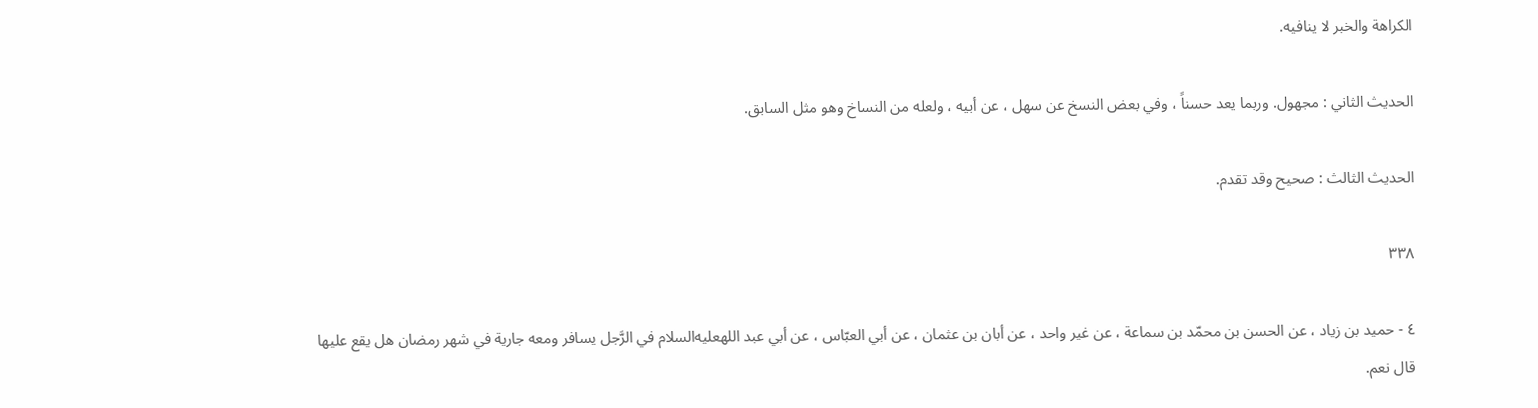الكراهة والخبر لا ينافيه.

الحديث الثاني : مجهول. وربما يعد حسناً ، وفي بعض النسخ عن سهل ، عن أبيه ، ولعله من النساخ وهو مثل السابق.

الحديث الثالث : صحيح وقد تقدم.

٣٣٨

٤ - حميد بن زياد ، عن الحسن بن محمّد بن سماعة ، عن غير واحد ، عن أبان بن عثمان ، عن أبي العبّاس ، عن أبي عبد اللهعليه‌السلام في الرَّجل يسافر ومعه جارية في شهر رمضان هل يقع عليها قال نعم.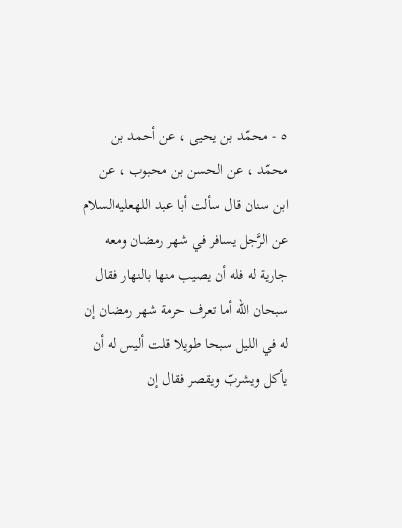٥ - محمّد بن يحيى ، عن أحمد بن محمّد ، عن الحسن بن محبوب ، عن ابن سنان قال سألت أبا عبد اللهعليه‌السلام عن الرَّجل يسافر في شهر رمضان ومعه جارية له فله أن يصيب منها بالنهار فقال سبحان الله أما تعرف حرمة شهر رمضان إن له في الليل سبحا طويلا قلت أليس له أن يأكل ويشربّ ويقصر فقال إن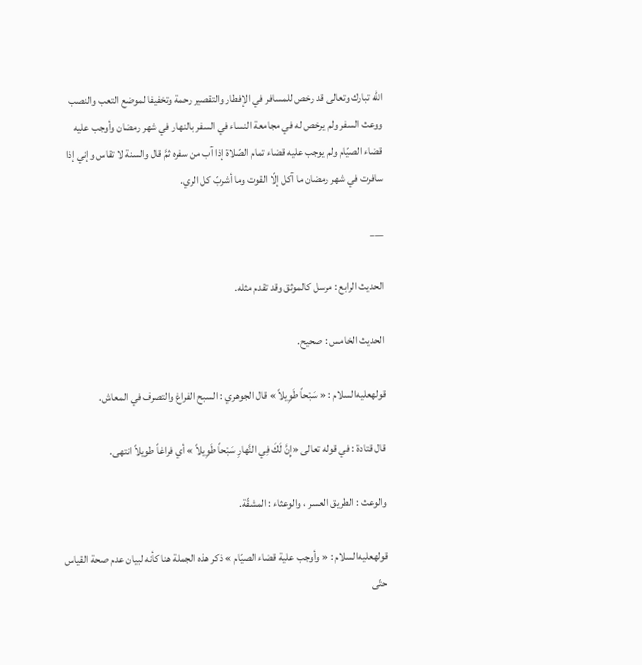الله تبارك وتعالى قد رخص للمسافر في الإفطار والتقصير رحمة وتخفيفا لموضع التعب والنصب ووعث السفر ولم يرخص له في مجامعة النساء في السفر بالنهار في شهر رمضان وأوجب عليه قضاء الصيّام ولم يوجب عليه قضاء تمام الصّلاة إذا آب من سفره ثمَّ قال والسنة لا تقاس وإني إذا سافرت في شهر رمضان ما آكل إلّا القوت وما أشربّ كل الري.

___

الحديث الرابع : مرسل كالموثق وقد تقدم مثله.

الحديث الخامس : صحيح.

قولهعليه‌السلام : « سَبْحاً طَوِيلاً » قال الجوهري : السبح الفراغ والتصرف في المعاش.

قال قتادة : في قوله تعالى «إِنَّ لَكَ فِي النَّهارِ سَبْحاً طَوِيلاً » أي فراغاً طويلاً انتهى.

والوعث : الطريق العسر ، والوعثاء : المشقّة.

قولهعليه‌السلام : « وأوجب علية قضاء الصيّام » ذكر هذه الجملة هنا كأنه لبيان عدم صحة القياس حتّى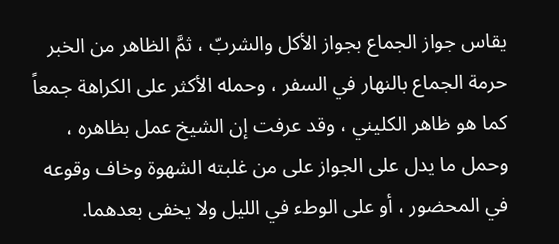يقاس جواز الجماع بجواز الأكل والشربّ ، ثمَّ الظاهر من الخبر حرمة الجماع بالنهار في السفر ، وحمله الأكثر على الكراهة جمعاً كما هو ظاهر الكليني ، وقد عرفت إن الشيخ عمل بظاهره ، وحمل ما يدل على الجواز على من غلبته الشهوة وخاف وقوعه في المحضور ، أو على الوطء في الليل ولا يخفى بعدهما.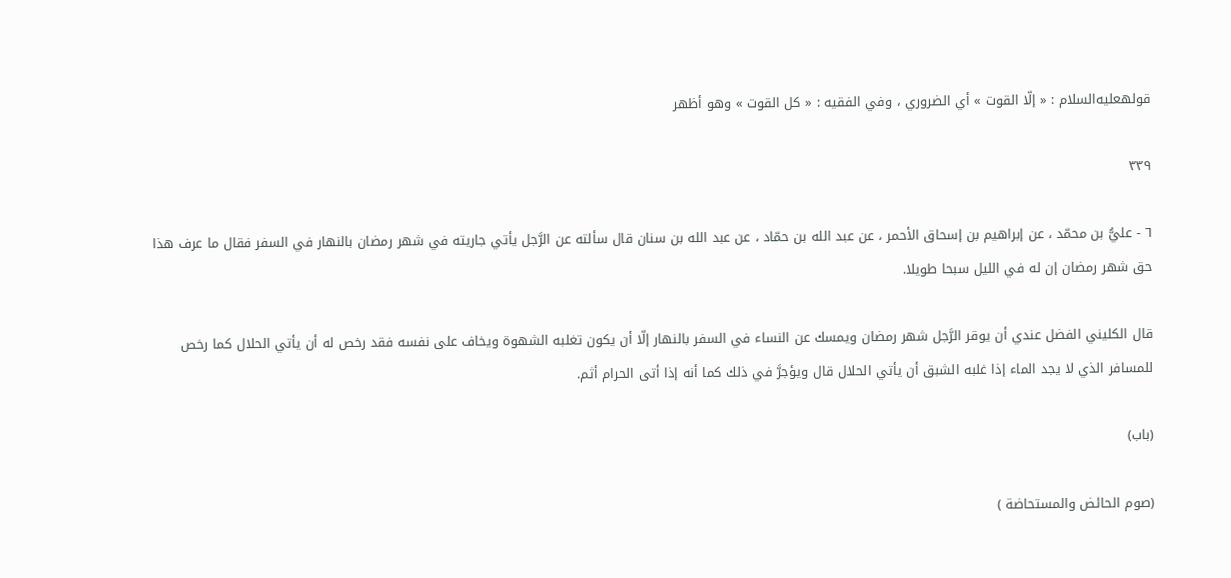قولهعليه‌السلام : « إلّا القوت » أي الضروري ، وفي الفقيه : « كل القوت » وهو أظهر

٣٣٩

٦ - عليُّ بن محمّد ، عن إبراهيم بن إسحاق الأحمر ، عن عبد الله بن حمّاد ، عن عبد الله بن سنان قال سألته عن الرَّجل يأتي جاريته في شهر رمضان بالنهار في السفر فقال ما عرف هذا حق شهر رمضان إن له في الليل سبحا طويلا.

قال الكليني الفضل عندي أن يوقر الرَّجل شهر رمضان ويمسك عن النساء في السفر بالنهار إلّا أن يكون تغلبه الشهوة ويخاف على نفسه فقد رخص له أن يأتي الحلال كما رخص للمسافر الذي لا يجد الماء إذا غلبه الشبق أن يأتي الحلال قال ويؤجرَّ في ذلك كما أنه إذا أتى الحرام أثم.

(باب)

(صوم الحائض والمستحاضة )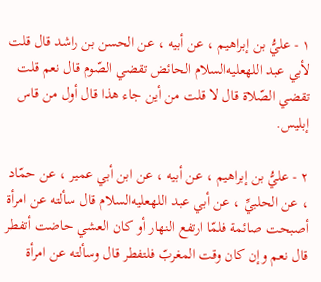١ - عليُّ بن إبراهيم ، عن أبيه ، عن الحسن بن راشد قال قلت لأبي عبد اللهعليه‌السلام الحائض تقضي الصّوم قال نعم قلت تقضي الصّلاة قال لا قلت من أين جاء هذا قال أول من قاس إبليس.

٢ - عليُّ بن إبراهيم ، عن أبيه ، عن ابن أبي عمير ، عن حمّاد ، عن الحلبيِّ ، عن أبي عبد اللهعليه‌السلام قال سألته عن امرأة أصبحت صائمة فلمّا ارتفع النهار أو كان العشي حاضت أتفطر قال نعم وإن كان وقت المغربّ فلتفطر قال وسألته عن امرأة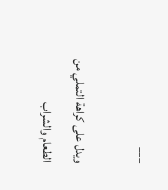___

ويدل على كراهة التملي من الطعام والشراب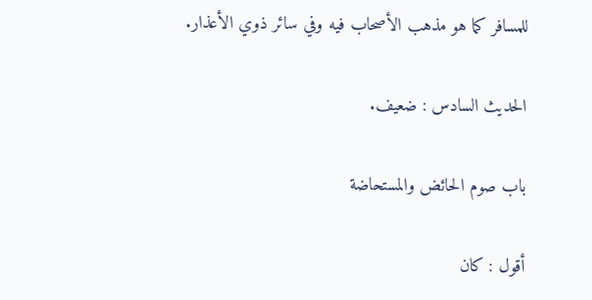للمسافر كما هو مذهب الأصحاب فيه وفي سائر ذوي الأعذار.

الحديث السادس : ضعيف.

باب صوم الحائض والمستحاضة

أقول : كان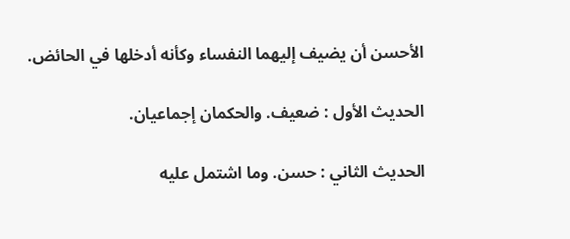الأحسن أن يضيف إليهما النفساء وكأنه أدخلها في الحائض.

الحديث الأول : ضعيف. والحكمان إجماعيان.

الحديث الثاني : حسن. وما اشتمل عليه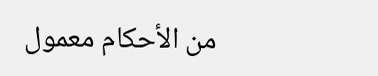من الأحكام معمول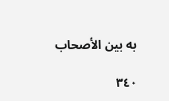به بين الأصحاب

٣٤٠